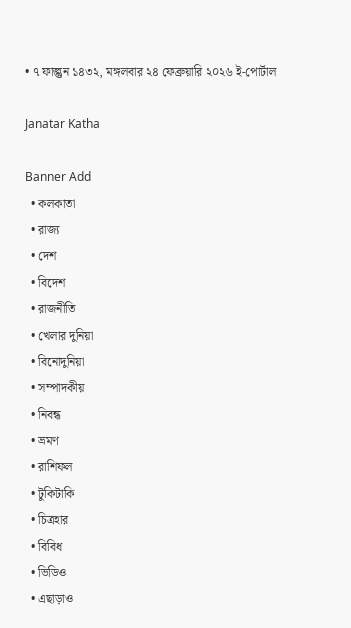• ৭ ফাল্গুন ১৪৩২, মঙ্গলবার ২৪ ফেব্রুয়ারি ২০২৬ ই-পোর্টাল

Janatar Katha

Banner Add
  • কলকাতা
  • রাজ্য
  • দেশ
  • বিদেশ
  • রাজনীতি
  • খেলার দুনিয়া
  • বিনোদুনিয়া
  • সম্পাদকীয়
  • নিবন্ধ
  • ভ্রমণ
  • রাশিফল
  • টুকিটাকি
  • চিত্রহার
  • বিবিধ
  • ভিডিও
  • এছাড়াও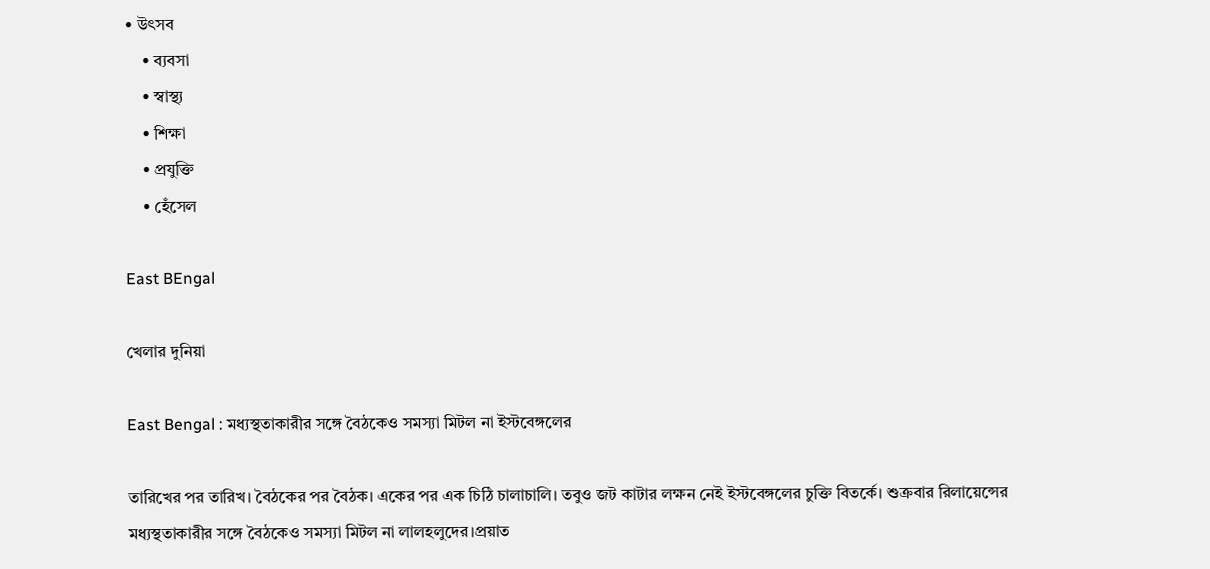• উৎসব
    • ব্যবসা
    • স্বাস্থ্য
    • শিক্ষা
    • প্রযুক্তি
    • হেঁসেল

East BEngal

খেলার দুনিয়া

East Bengal : মধ্যস্থতাকারীর সঙ্গে বৈঠকেও সমস্যা মিটল না ইস্টবেঙ্গলের

তারিখের পর তারিখ। বৈঠকের পর বৈঠক। একের পর এক চিঠি চালাচালি। তবুও জট কাটার লক্ষন নেই ইস্টবেঙ্গলের চুক্তি বিতর্কে। শুক্রবার রিলায়েন্সের মধ্যস্থতাকারীর সঙ্গে বৈঠকেও সমস্যা মিটল না লালহলুদের।প্রয়াত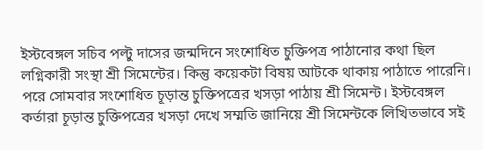ইস্টবেঙ্গল সচিব পল্টু দাসের জন্মদিনে সংশোধিত চুক্তিপত্র পাঠানোর কথা ছিল লগ্নিকারী সংস্থা শ্রী সিমেন্টের। কিন্তু কয়েকটা বিষয় আটকে থাকায় পাঠাতে পারেনি। পরে সোমবার সংশোধিত চূড়ান্ত চুক্তিপত্রের খসড়া পাঠায় শ্রী সিমেন্ট। ইস্টবেঙ্গল কর্তারা চূড়ান্ত চুক্তিপত্রের খসড়া দেখে সম্মতি জানিয়ে শ্রী সিমেন্টকে লিখিতভাবে সই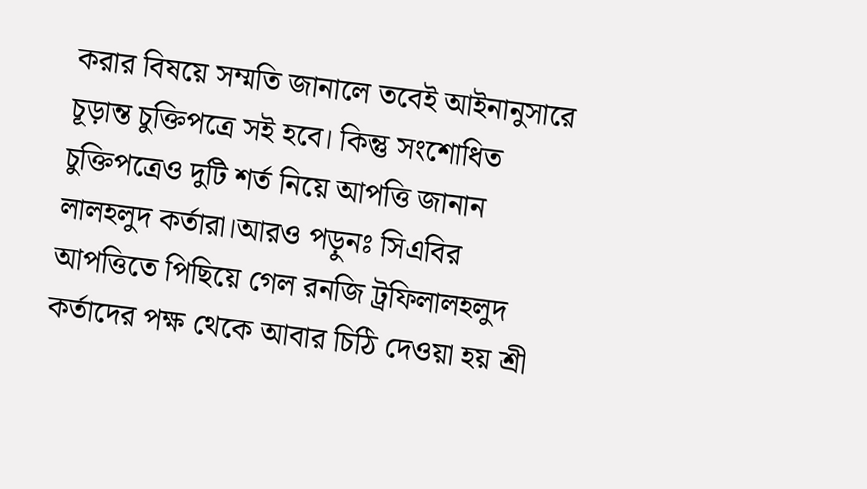করার বিষয়ে সম্মতি জানালে তবেই আইনানুসারে চূড়ান্ত চুক্তিপত্রে সই হবে। কিন্তু সংশোধিত চুক্তিপত্রেও দুটি শর্ত নিয়ে আপত্তি জানান লালহলুদ কর্তারা।আরও পড়ুনঃ সিএবির আপত্তিতে পিছিয়ে গেল রনজি ট্রফিলালহলুদ কর্তাদের পক্ষ থেকে আবার চিঠি দেওয়া হয় শ্রী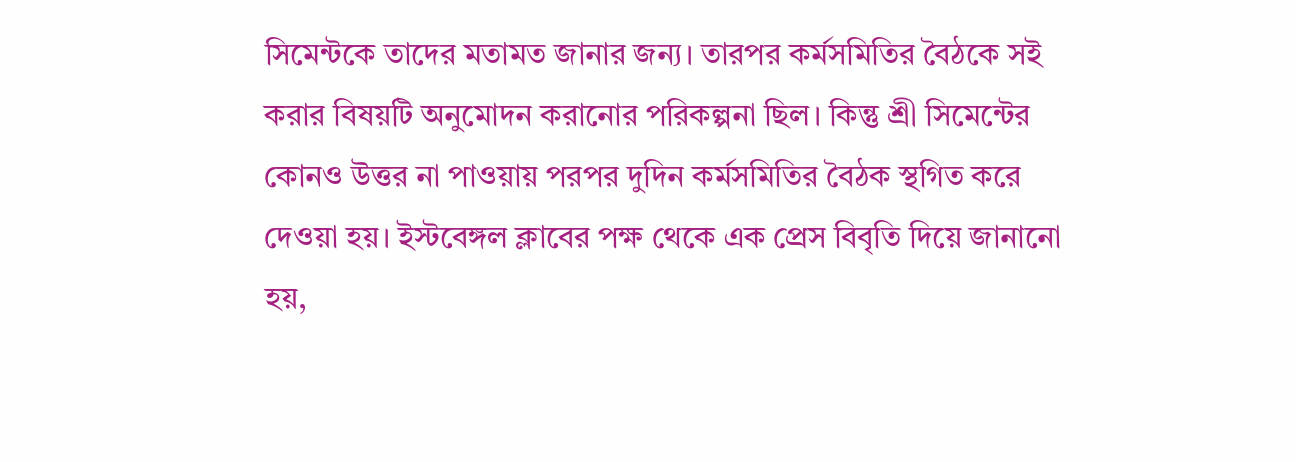সিমেন্টকে তাদের মতামত জানার জন্য। তারপর কর্মসমিতির বৈঠকে সই করার বিষয়টি অনুমোদন করানোর পরিকল্পনা ছিল। কিন্তু শ্রী সিমেন্টের কোনও উত্তর না পাওয়ায় পরপর দুদিন কর্মসমিতির বৈঠক স্থগিত করে দেওয়া হয়। ইস্টবেঙ্গল ক্লাবের পক্ষ থেকে এক প্রেস বিবৃতি দিয়ে জানানো হয়,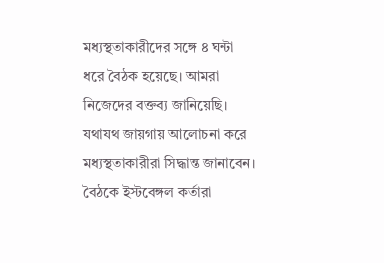মধ্যস্থতাকারীদের সঙ্গে ৪ ঘন্টা ধরে বৈঠক হয়েছে। আমরা নিজেদের বক্তব্য জানিয়েছি। যথাযথ জায়গায় আলোচনা করে মধ্যস্থতাকারীরা সিদ্ধান্ত জানাবেন। বৈঠকে ইস্টবেঙ্গল কর্তারা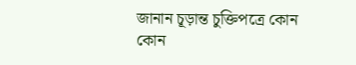জানান চূড়ান্ত চুক্তিপত্রে কোন কোন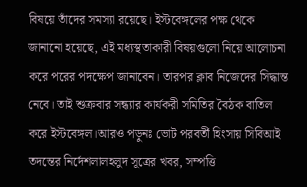বিষয়ে তাঁদের সমস্যা রয়েছে। ইস্টবেঙ্গলের পক্ষ থেকে জানানো হয়েছে, এই মধ্যস্থতাকারী বিষয়গুলো নিয়ে আলোচনা করে পরের পদক্ষেপ জানাবেন। তারপর ক্লাব নিজেদের সিদ্ধান্ত নেবে। তাই শুক্রবার সন্ধ্যার কার্যকরী সমিতির বৈঠক বাতিল করে ইস্টবেঙ্গল।আরও পড়ুনঃ ভোট পরবর্তী হিংসায় সিবিআই তদন্তের নির্দেশলালহলুদ সূত্রের খবর, সম্পত্তি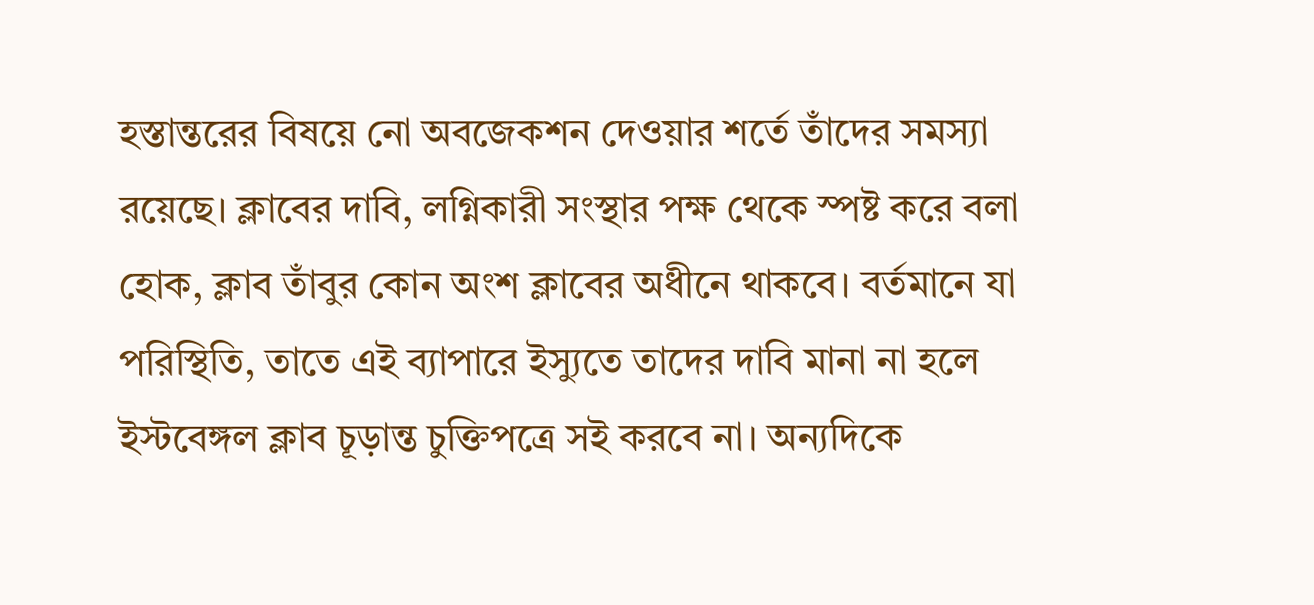হস্তান্তরের বিষয়ে নো অবজেকশন দেওয়ার শর্তে তাঁদের সমস্যা রয়েছে। ক্লাবের দাবি, লগ্নিকারী সংস্থার পক্ষ থেকে স্পষ্ট করে বলা হোক, ক্লাব তাঁবুর কোন অংশ ক্লাবের অধীনে থাকবে। বর্তমানে যা পরিস্থিতি, তাতে এই ব্যাপারে ইস্যুতে তাদের দাবি মানা না হলে ইস্টবেঙ্গল ক্লাব চূড়ান্ত চুক্তিপত্রে সই করবে না। অন্যদিকে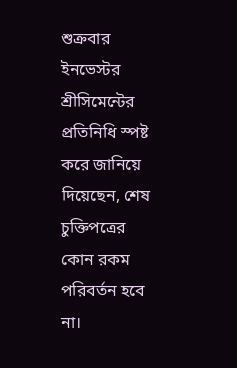শুক্রবার ইনভেস্টর শ্রীসিমেন্টের প্রতিনিধি স্পষ্ট করে জানিয়ে দিয়েছেন, শেষ চুক্তিপত্রের কোন রকম পরিবর্তন হবে না।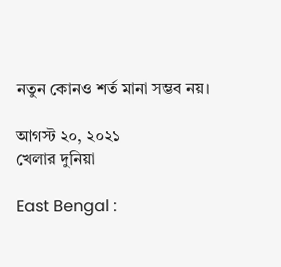নতুন কোনও শর্ত মানা সম্ভব নয়।

আগস্ট ২০, ২০২১
খেলার দুনিয়া

East Bengal :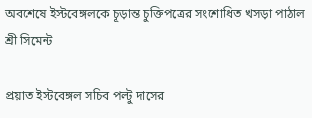অবশেষে ইস্টবেঙ্গলকে চূড়ান্ত চুক্তিপত্রের সংশোধিত খসড়া পাঠাল শ্রী সিমেন্ট

প্রয়াত ইস্টবেঙ্গল সচিব পল্টু দাসের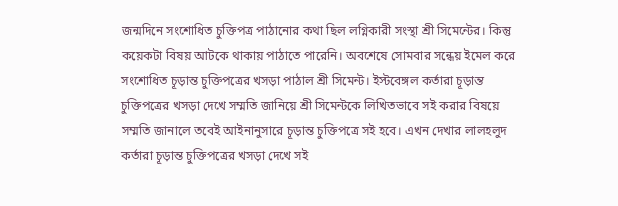জন্মদিনে সংশোধিত চুক্তিপত্র পাঠানোর কথা ছিল লগ্নিকারী সংস্থা শ্রী সিমেন্টের। কিন্তু কয়েকটা বিষয় আটকে থাকায় পাঠাতে পারেনি। অবশেষে সোমবার সন্ধেয় ইমেল করে সংশোধিত চূড়ান্ত চুক্তিপত্রের খসড়া পাঠাল শ্রী সিমেন্ট। ইস্টবেঙ্গল কর্তারা চূড়ান্ত চুক্তিপত্রের খসড়া দেখে সম্মতি জানিয়ে শ্রী সিমেন্টকে লিখিতভাবে সই করার বিষয়ে সম্মতি জানালে তবেই আইনানুসারে চূড়ান্ত চুক্তিপত্রে সই হবে। এখন দেখার লালহলুদ কর্তারা চূড়ান্ত চুক্তিপত্রের খসড়া দেখে সই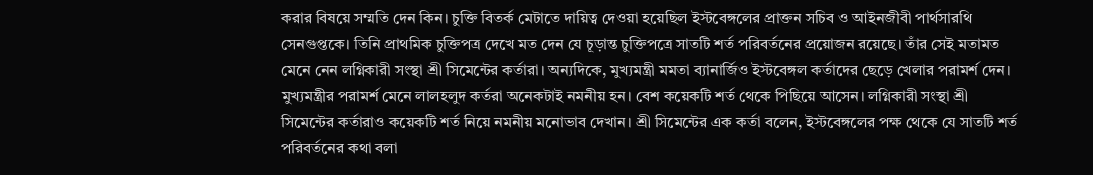করার বিষয়ে সম্মতি দেন কিন। চুক্তি বিতর্ক মেটাতে দায়িত্ব দেওয়া হয়েছিল ইস্টবেঙ্গলের প্রাক্তন সচিব ও আইনজীবী পার্থসারথি সেনগুপ্তকে। তিনি প্রাথমিক চুক্তিপত্র দেখে মত দেন যে চূড়ান্ত চুক্তিপত্রে সাতটি শর্ত পরিবর্তনের প্রয়োজন রয়েছে। তাঁর সেই মতামত মেনে নেন লগ্নিকারী সংস্থা শ্রী সিমেন্টের কর্তারা। অন্যদিকে, মুখ্যমন্ত্রী মমতা ব্যানার্জিও ইস্টবেঙ্গল কর্তাদের ছেড়ে খেলার পরামর্শ দেন। মুখ্যমন্ত্রীর পরামর্শ মেনে লালহলুদ কর্তরা অনেকটাই নমনীয় হন। বেশ কয়েকটি শর্ত থেকে পিছিয়ে আসেন। লগ্নিকারী সংস্থা শ্রী সিমেন্টের কর্তারাও কয়েকটি শর্ত নিয়ে নমনীয় মনোভাব দেখান। শ্রী সিমেন্টের এক কর্তা বলেন, ইস্টবেঙ্গলের পক্ষ থেকে যে সাতটি শর্ত পরিবর্তনের কথা বলা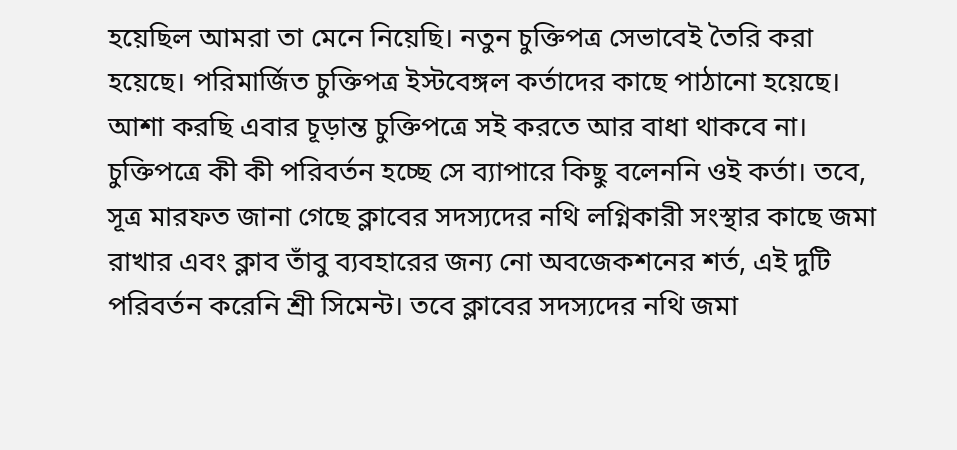হয়েছিল আমরা তা মেনে নিয়েছি। নতুন চুক্তিপত্র সেভাবেই তৈরি করা হয়েছে। পরিমার্জিত চুক্তিপত্র ইস্টবেঙ্গল কর্তাদের কাছে পাঠানো হয়েছে। আশা করছি এবার চূড়ান্ত চুক্তিপত্রে সই করতে আর বাধা থাকবে না। চুক্তিপত্রে কী কী পরিবর্তন হচ্ছে সে ব্যাপারে কিছু বলেননি ওই কর্তা। তবে, সূত্র মারফত জানা গেছে ক্লাবের সদস্যদের নথি লগ্নিকারী সংস্থার কাছে জমা রাখার এবং ক্লাব তাঁবু ব্যবহারের জন্য নো অবজেকশনের শর্ত, এই দুটি পরিবর্তন করেনি শ্রী সিমেন্ট। তবে ক্লাবের সদস্যদের নথি জমা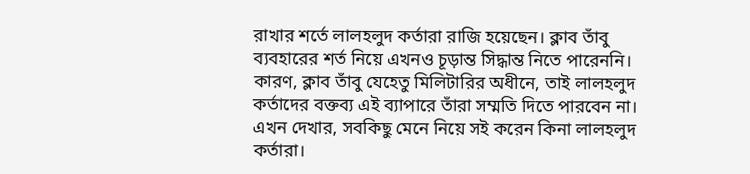রাখার শর্তে লালহলুদ কর্তারা রাজি হয়েছেন। ক্লাব তাঁবু ব্যবহারের শর্ত নিয়ে এখনও চূড়ান্ত সিদ্ধান্ত নিতে পারেননি। কারণ, ক্লাব তাঁবু যেহেতু মিলিটারির অধীনে, তাই লালহলুদ কর্তাদের বক্তব্য এই ব্যাপারে তাঁরা সম্মতি দিতে পারবেন না। এখন দেখার, সবকিছু মেনে নিয়ে সই করেন কিনা লালহলুদ কর্তারা।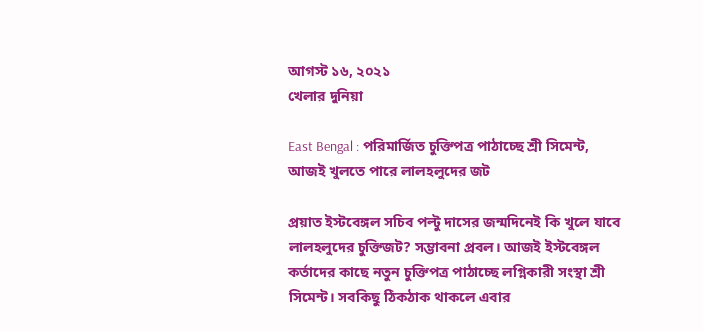আগস্ট ১৬, ২০২১
খেলার দুনিয়া

East Bengal : পরিমার্জিত চুক্তিপত্র পাঠাচ্ছে শ্রী সিমেন্ট, আজই খুলতে পারে লালহলুদের জট

প্রয়াত ইস্টবেঙ্গল সচিব পল্টু দাসের জন্মদিনেই কি খুলে যাবে লালহলুদের চুক্তিজট? সম্ভাবনা প্রবল। আজই ইস্টবেঙ্গল কর্তাদের কাছে নতুন চুক্তিপত্র পাঠাচ্ছে লগ্নিকারী সংস্থা শ্রী সিমেন্ট। সবকিছু ঠিকঠাক থাকলে এবার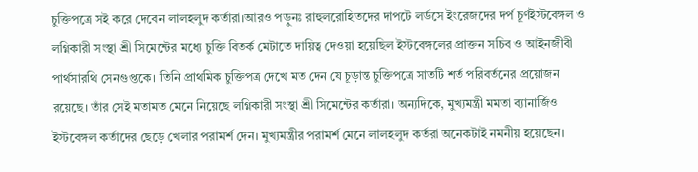চুক্তিপত্রে সই করে দেবেন লালহলুদ কর্তারা।আরও পড়ুনঃ রাহুলরোহিতদের দাপটে লর্ডসে ইংরেজদের দর্প চূর্ণইস্টবেঙ্গল ও লগ্নিকারী সংস্থা শ্রী সিমেন্টের মধ্যে চুক্তি বিতর্ক মেটাতে দায়িত্ব দেওয়া হয়েছিল ইস্টবেঙ্গলের প্রাক্তন সচিব ও আইনজীবী পার্থসারথি সেনগুপ্তকে। তিনি প্রাথমিক চুক্তিপত্র দেখে মত দেন যে চূড়ান্ত চুক্তিপত্রে সাতটি শর্ত পরিবর্তনের প্রয়োজন রয়েছে। তাঁর সেই মতামত মেনে নিয়েছে লগ্নিকারী সংস্থা শ্রী সিমেন্টের কর্তারা। অন্যদিকে, মুখ্যমন্ত্রী মমতা ব্যানার্জিও ইস্টবেঙ্গল কর্তাদের ছেড়ে খেলার পরামর্শ দেন। মুখ্যমন্ত্রীর পরামর্শ মেনে লালহলুদ কর্তরা অনেকটাই নমনীয় হয়েছেন।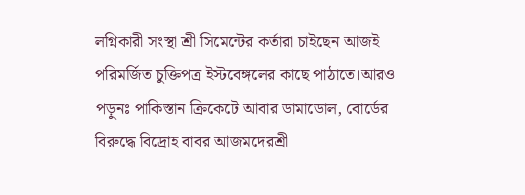লগ্নিকারী সংস্থা শ্রী সিমেন্টের কর্তারা চাইছেন আজই পরিমর্জিত চুক্তিপত্র ইস্টবেঙ্গলের কাছে পাঠাতে।আরও পড়ুনঃ পাকিস্তান ক্রিকেটে আবার ডামাডোল, বোর্ডের বিরুদ্ধে বিদ্রোহ বাবর আজমদেরশ্রী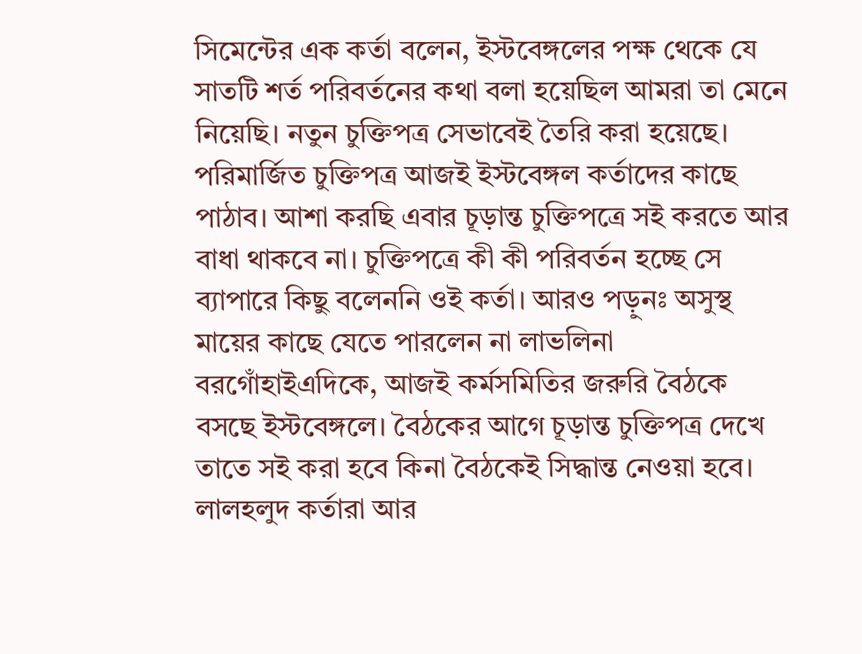সিমেন্টের এক কর্তা বলেন, ইস্টবেঙ্গলের পক্ষ থেকে যে সাতটি শর্ত পরিবর্তনের কথা বলা হয়েছিল আমরা তা মেনে নিয়েছি। নতুন চুক্তিপত্র সেভাবেই তৈরি করা হয়েছে। পরিমার্জিত চুক্তিপত্র আজই ইস্টবেঙ্গল কর্তাদের কাছে পাঠাব। আশা করছি এবার চূড়ান্ত চুক্তিপত্রে সই করতে আর বাধা থাকবে না। চুক্তিপত্রে কী কী পরিবর্তন হচ্ছে সে ব্যাপারে কিছু বলেননি ওই কর্তা। আরও পড়ুনঃ অসুস্থ মায়ের কাছে যেতে পারলেন না লাভলিনা বরগোঁহাইএদিকে, আজই কর্মসমিতির জরুরি বৈঠকে বসছে ইস্টবেঙ্গলে। বৈঠকের আগে চূড়ান্ত চুক্তিপত্র দেখে তাতে সই করা হবে কিনা বৈঠকেই সিদ্ধান্ত নেওয়া হবে। লালহলুদ কর্তারা আর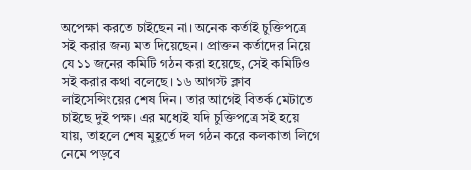অপেক্ষা করতে চাইছেন না। অনেক কর্তাই চুক্তিপত্রে সই করার জন্য মত দিয়েছেন। প্রাক্তন কর্তাদের নিয়ে যে ১১ জনের কমিটি গঠন করা হয়েছে, সেই কমিটিও সই করার কথা বলেছে। ১৬ আগস্ট ক্লাব লাইসেন্সিংয়ের শেষ দিন। তার আগেই বিতর্ক মেটাতে চাইছে দুই পক্ষ। এর মধ্যেই যদি চুক্তিপত্রে সই হয়ে যায়, তাহলে শেষ মুহূর্তে দল গঠন করে কলকাতা লিগে নেমে পড়বে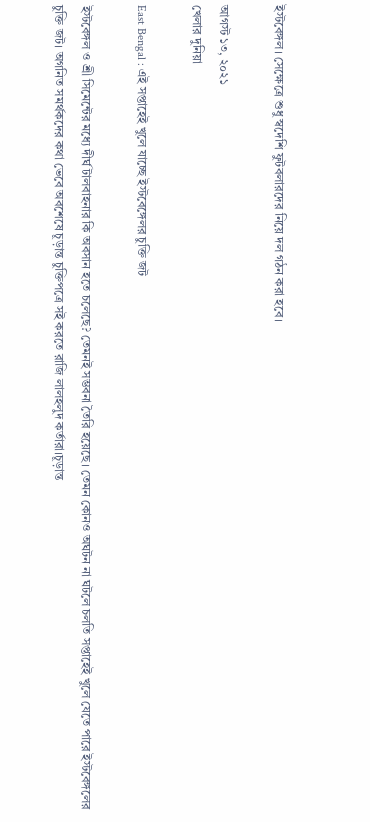ইস্টবেঙ্গল। সেক্ষেত্রে শুধু স্বদেশি ফুটবলারদের নিয়ে দল গঠন করা হবে।

আগস্ট ১৩, ২০২১
খেলার দুনিয়া

East Bengal : এই সপ্তাহেই খুলে যাচ্ছে ইস্টবেঙ্গেলর চুক্তি জট

ইস্টবেঙ্গল ও শ্রী সিমেন্টের মধ্যে দীর্ঘ টালবাহনার কি অবসান হতে চলেছে? তেমনই সম্ভবনা তৈরি হয়েছে। তেমন কোনও অঘটন না ঘটলে চলতি সপ্তাহেই খুলে যেতে পারে ইস্টবেঙ্গলের চুক্তি জট। অগনিত সমর্থকদের কথা ভেবে অবশেষে চূড়ান্ত চুক্তিপত্রে সই করতে রাজি লালহলুদ কর্তারা।চূড়ান্ত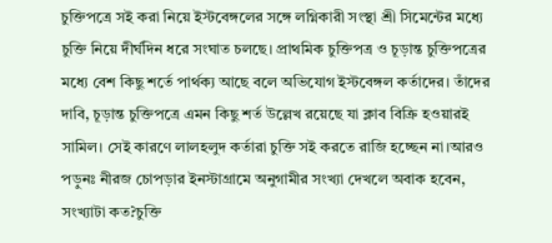চুক্তিপত্রে সই করা নিয়ে ইস্টবেঙ্গলের সঙ্গে লগ্নিকারী সংস্থা শ্রী সিমেন্টের মধ্যে চুক্তি নিয়ে দীর্ঘদিন ধরে সংঘাত চলছে। প্রাথমিক চুক্তিপত্র ও চূড়ান্ত চুক্তিপত্রের মধ্যে বেশ কিছু শর্তে পার্থক্য আছে বলে অভিযোগ ইস্টবেঙ্গল কর্তাদের। তাঁদের দাবি, চূড়ান্ত চুক্তিপত্রে এমন কিছু শর্ত উল্লেখ রয়েছে যা ক্লাব বিক্রি হওয়ারই সামিল। সেই কারণে লালহলুদ কর্তারা চুক্তি সই করতে রাজি হচ্ছেন না।আরও পড়ুনঃ নীরজ চোপড়ার ইনস্টাগ্রামে অনুগামীর সংখ্যা দেখলে অবাক হবেন, সংখ্যাটা কত?চুক্তি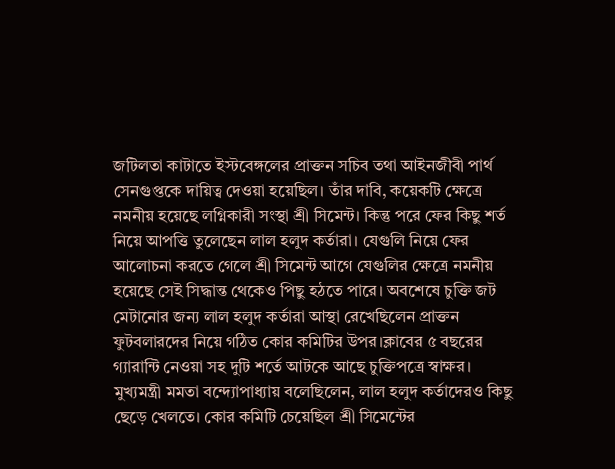জটিলতা কাটাতে ইস্টবেঙ্গলের প্রাক্তন সচিব তথা আইনজীবী পার্থ সেনগুপ্তকে দায়িত্ব দেওয়া হয়েছিল। তাঁর দাবি, কয়েকটি ক্ষেত্রে নমনীয় হয়েছে লগ্নিকারী সংস্থা শ্রী সিমেন্ট। কিন্তু পরে ফের কিছু শর্ত নিয়ে আপত্তি তুলেছেন লাল হলুদ কর্তারা। যেগুলি নিয়ে ফের আলোচনা করতে গেলে শ্রী সিমেন্ট আগে যেগুলির ক্ষেত্রে নমনীয় হয়েছে সেই সিদ্ধান্ত থেকেও পিছু হঠতে পারে। অবশেষে চুক্তি জট মেটানোর জন্য লাল হলুদ কর্তারা আস্থা রেখেছিলেন প্রাক্তন ফুটবলারদের নিয়ে গঠিত কোর কমিটির উপর।ক্লাবের ৫ বছরের গ্যারান্টি নেওয়া সহ দুটি শর্তে আটকে আছে চুক্তিপত্রে স্বাক্ষর। মুখ্যমন্ত্রী মমতা বন্দ্যোপাধ্যায় বলেছিলেন, লাল হলুদ কর্তাদেরও কিছু ছেড়ে খেলতে। কোর কমিটি চেয়েছিল শ্রী সিমেন্টের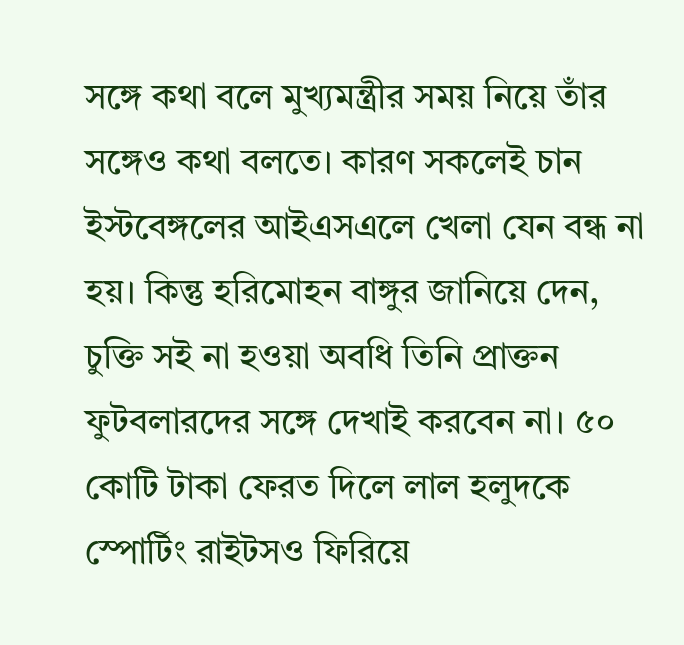সঙ্গে কথা বলে মুখ্যমন্ত্রীর সময় নিয়ে তাঁর সঙ্গেও কথা বলতে। কারণ সকলেই চান ইস্টবেঙ্গলের আইএসএলে খেলা যেন বন্ধ না হয়। কিন্তু হরিমোহন বাঙ্গুর জানিয়ে দেন, চুক্তি সই না হওয়া অবধি তিনি প্রাক্তন ফুটবলারদের সঙ্গে দেখাই করবেন না। ৫০ কোটি টাকা ফেরত দিলে লাল হলুদকে স্পোর্টিং রাইটসও ফিরিয়ে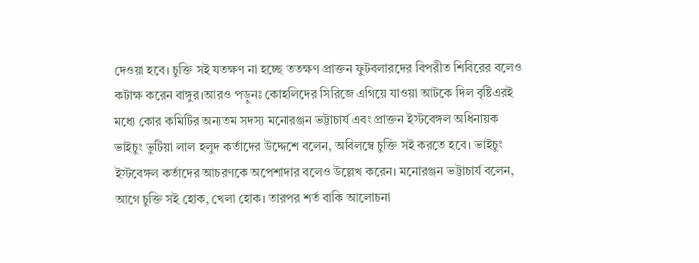দেওয়া হবে। চুক্তি সই যতক্ষণ না হচ্ছে ততক্ষণ প্রাক্তন ফুটবলারদের বিপরীত শিবিরের বলেও কটাক্ষ করেন বাঙ্গুর।আরও পড়ুনঃ কোহলিদের সিরিজে এগিয়ে যাওয়া আটকে দিল বৃষ্টিএরই মধ্যে কোর কমিটির অন্যতম সদস্য মনোরঞ্জন ভট্টাচার্য এবং প্রাক্তন ইস্টবেঙ্গল অধিনায়ক ভাইচুং ভুটিয়া লাল হলুদ কর্তাদের উদ্দেশে বলেন, অবিলম্বে চুক্তি সই করতে হবে। ভাইচুং ইস্টবেঙ্গল কর্তাদের আচরণকে অপেশাদার বলেও উল্লেখ করেন। মনোরঞ্জন ভট্টাচার্য বলেন, আগে চুক্তি সই হোক, খেলা হোক। তারপর শর্ত বাকি আলোচনা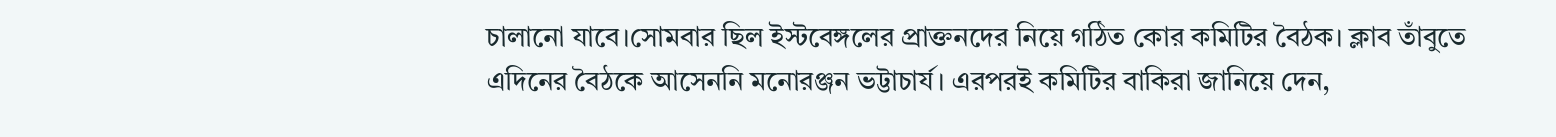চালানো যাবে।সোমবার ছিল ইস্টবেঙ্গলের প্রাক্তনদের নিয়ে গঠিত কোর কমিটির বৈঠক। ক্লাব তাঁবুতে এদিনের বৈঠকে আসেননি মনোরঞ্জন ভট্টাচার্য। এরপরই কমিটির বাকিরা জানিয়ে দেন,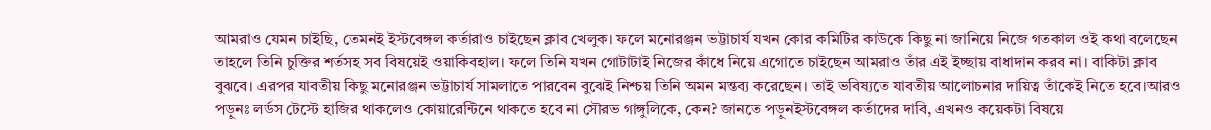আমরাও যেমন চাইছি, তেমনই ইস্টবেঙ্গল কর্তারাও চাইছেন ক্লাব খেলুক। ফলে মনোরঞ্জন ভট্টাচার্য যখন কোর কমিটির কাউকে কিছু না জানিয়ে নিজে গতকাল ওই কথা বলেছেন তাহলে তিনি চুক্তির শর্তসহ সব বিষয়েই ওয়াকিবহাল। ফলে তিনি যখন গোটাটাই নিজের কাঁধে নিয়ে এগোতে চাইছেন আমরাও তাঁর এই ইচ্ছায় বাধাদান করব না। বাকিটা ক্লাব বুঝবে। এরপর যাবতীয় কিছু মনোরঞ্জন ভট্টাচার্য সামলাতে পারবেন বুঝেই নিশ্চয় তিনি অমন মন্তব্য করেছেন। তাই ভবিষ্যতে যাবতীয় আলোচনার দায়িত্ব তাঁকেই নিতে হবে।আরও পড়ুনঃ লর্ডস টেস্টে হাজির থাকলেও কোয়ারেন্টিনে থাকতে হবে না সৌরভ গাঙ্গুলিকে, কেন? জানতে পড়ুনইস্টবেঙ্গল কর্তাদের দাবি, এখনও কয়েকটা বিষয়ে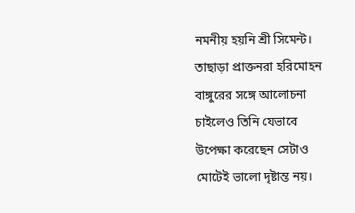নমনীয় হয়নি শ্রী সিমেন্ট। তাছাড়া প্রাক্তনরা হরিমোহন বাঙ্গুরের সঙ্গে আলোচনা চাইলেও তিনি যেভাবে উপেক্ষা করেছেন সেটাও মোটেই ভালো দৃষ্টান্ত নয়।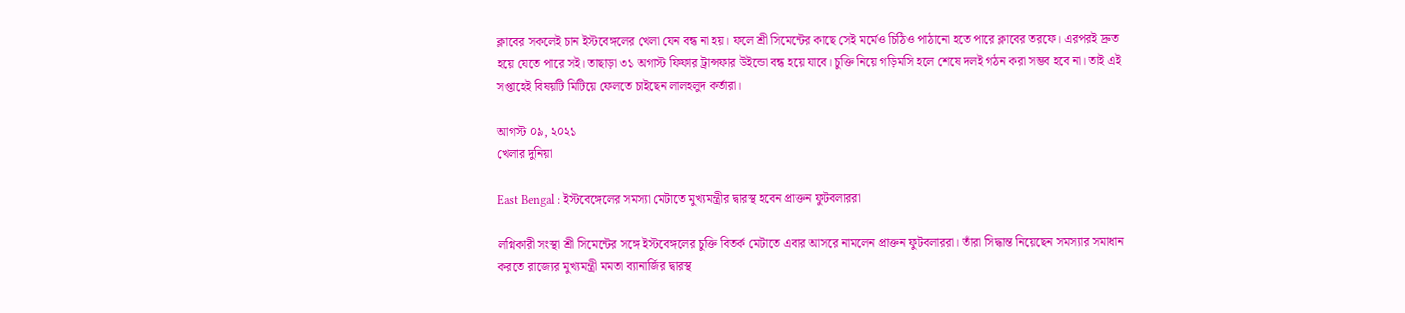ক্লাবের সকলেই চান ইস্টবেঙ্গলের খেলা যেন বন্ধ না হয়। ফলে শ্রী সিমেন্টের কাছে সেই মর্মেও চিঠিও পাঠানো হতে পারে ক্লাবের তরফে। এরপরই দ্রুত হয়ে যেতে পারে সই। তাছাড়া ৩১ অগাস্ট ফিফার ট্রান্সফার উইন্ডো বন্ধ হয়ে যাবে। চুক্তি নিয়ে গড়িমসি হলে শেষে দলই গঠন করা সম্ভব হবে না। তাই এই সপ্তাহেই বিষয়টি মিটিয়ে ফেলতে চাইছেন লালহলুদ কর্তারা।

আগস্ট ০৯, ২০২১
খেলার দুনিয়া

East Bengal : ইস্টবেঙ্গেলের সমস্যা মেটাতে মুখ্যমন্ত্রীর দ্বারস্থ হবেন প্রাক্তন ফুটবলাররা

লগ্নিকারী সংস্থা শ্রী সিমেন্টের সঙ্গে ইস্টবেঙ্গলের চুক্তি বিতর্ক মেটাতে এবার আসরে নামলেন প্রাক্তন ফুটবলাররা। তাঁরা সিদ্ধান্ত নিয়েছেন সমস্যার সমাধান করতে রাজ্যের মুখ্যমন্ত্রী মমতা ব্যানার্জির দ্বারস্থ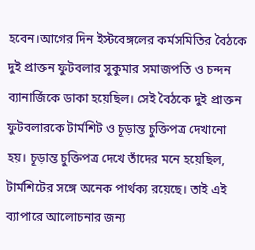হবেন।আগের দিন ইস্টবেঙ্গলের কর্মসমিতির বৈঠকে দুই প্রাক্তন ফুটবলার সুকুমার সমাজপতি ও চন্দন ব্যানার্জিকে ডাকা হয়েছিল। সেই বৈঠকে দুই প্রাক্তন ফুটবলারকে টার্মশিট ও চূড়ান্ত চুক্তিপত্র দেখানো হয়। চূড়ান্ত চুক্তিপত্র দেখে তাঁদের মনে হয়েছিল, টার্মশিটের সঙ্গে অনেক পার্থক্য রয়েছে। তাই এই ব্যাপারে আলোচনার জন্য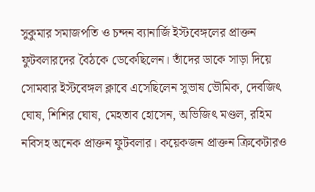সুকুমার সমাজপতি ও চন্দন ব্যানার্জি ইস্টবেঙ্গলের প্রাক্তন ফুটবলারদের বৈঠকে ডেকেছিলেন। তাঁদের ডাকে সাড়া দিয়ে সোমবার ইস্টবেঙ্গল ক্লাবে এসেছিলেন সুভাষ ভৌমিক, দেবজিৎ ঘোষ, শিশির ঘোষ, মেহতাব হোসেন, অভিজিৎ মণ্ডল, রহিম নবিসহ অনেক প্রাক্তন ফুটবলার। কয়েকজন প্রাক্তন ক্রিকেটারও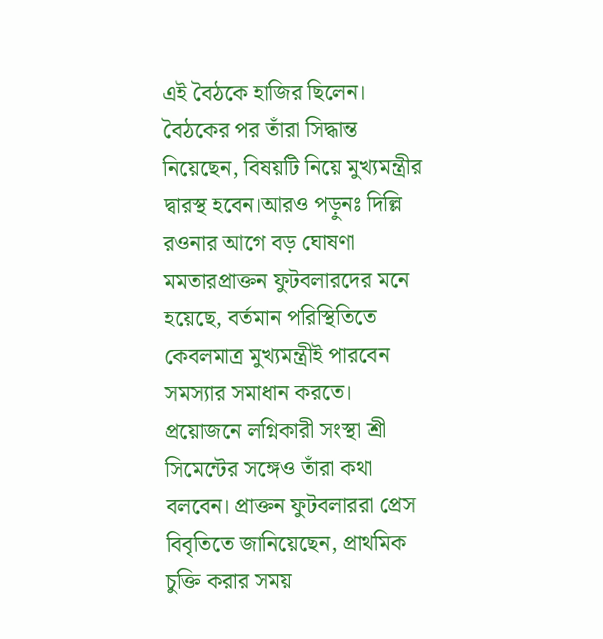এই বৈঠকে হাজির ছিলেন। বৈঠকের পর তাঁরা সিদ্ধান্ত নিয়েছেন, বিষয়টি নিয়ে মুখ্যমন্ত্রীর দ্বারস্থ হবেন।আরও পড়ুনঃ দিল্লি রওনার আগে বড় ঘোষণা মমতারপ্রাক্তন ফুটবলারদের মনে হয়েছে, বর্তমান পরিস্থিতিতে কেবলমাত্র মুখ্যমন্ত্রীই পারবেন সমস্যার সমাধান করতে। প্রয়োজনে লগ্নিকারী সংস্থা শ্রী সিমেন্টের সঙ্গেও তাঁরা কথা বলবেন। প্রাক্তন ফুটবলাররা প্রেস বিবৃতিতে জানিয়েছেন, প্রাথমিক চুক্তি করার সময়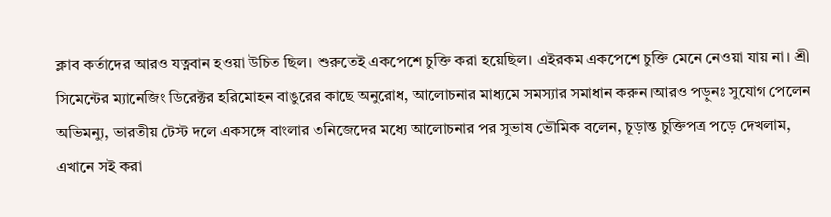ক্লাব কর্তাদের আরও যত্নবান হওয়া উচিত ছিল। শুরুতেই একপেশে চুক্তি করা হয়েছিল। এইরকম একপেশে চুক্তি মেনে নেওয়া যায় না। শ্রী সিমেন্টের ম্যানেজিং ডিরেক্টর হরিমোহন বাঙুরের কাছে অনুরোধ, আলোচনার মাধ্যমে সমস্যার সমাধান করুন।আরও পড়ুনঃ সুযোগ পেলেন অভিমন্যু, ভারতীয় টেস্ট দলে একসঙ্গে বাংলার ৩নিজেদের মধ্যে আলোচনার পর সুভাষ ভৌমিক বলেন, চূড়ান্ত চুক্তিপত্র পড়ে দেখলাম, এখানে সই করা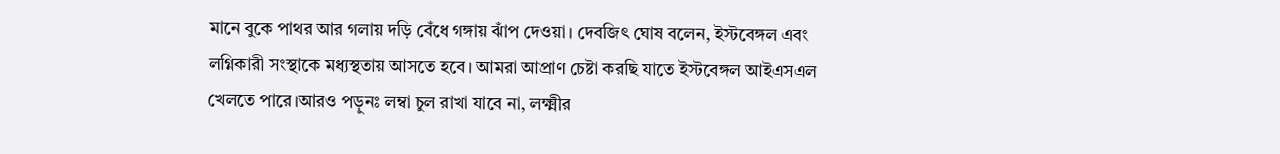মানে বুকে পাথর আর গলায় দড়ি বেঁধে গঙ্গায় ঝাঁপ দেওয়া। দেবজিৎ ঘোষ বলেন, ইস্টবেঙ্গল এবং লগ্নিকারী সংস্থাকে মধ্যস্থতায় আসতে হবে। আমরা আপ্রাণ চেষ্টা করছি যাতে ইস্টবেঙ্গল আইএসএল খেলতে পারে।আরও পড়ুনঃ লম্বা চুল রাখা যাবে না, লক্ষ্মীর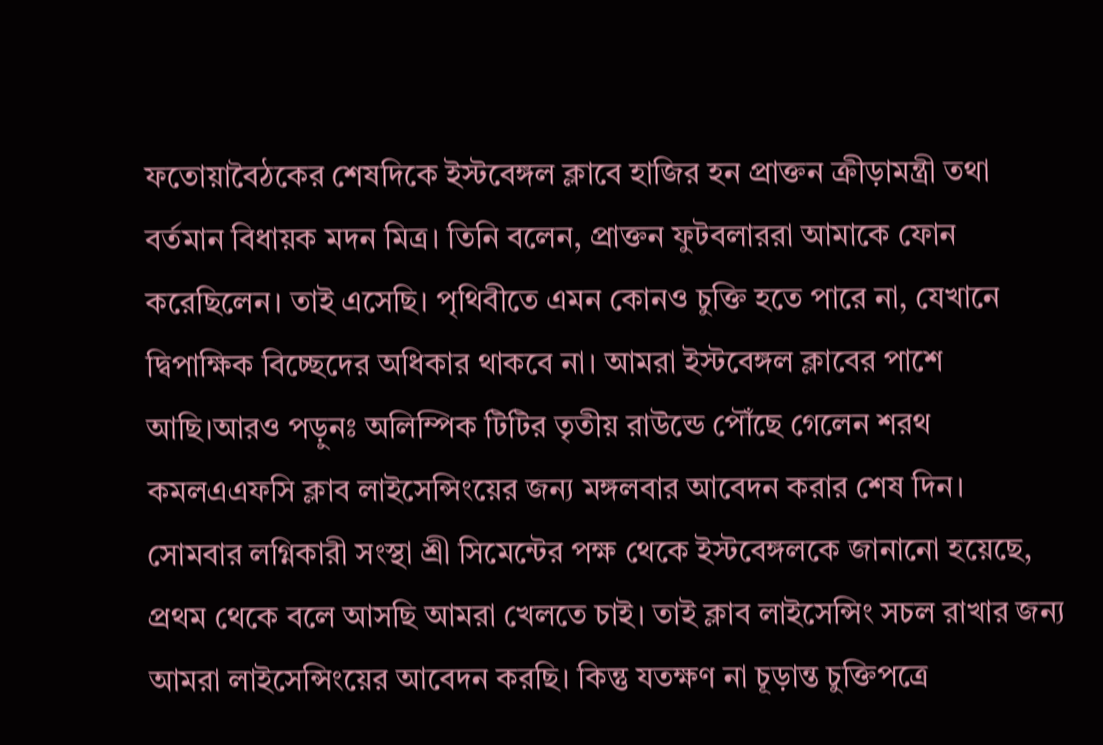ফতোয়াবৈঠকের শেষদিকে ইস্টবেঙ্গল ক্লাবে হাজির হন প্রাক্তন ক্রীড়ামন্ত্রী তথা বর্তমান বিধায়ক মদন মিত্র। তিনি বলেন, প্রাক্তন ফুটবলাররা আমাকে ফোন করেছিলেন। তাই এসেছি। পৃথিবীতে এমন কোনও চুক্তি হতে পারে না, যেখানে দ্বিপাক্ষিক বিচ্ছেদের অধিকার থাকবে না। আমরা ইস্টবেঙ্গল ক্লাবের পাশে আছি।আরও পড়ুনঃ অলিম্পিক টিটির তৃতীয় রাউন্ডে পৌঁছে গেলেন শরথ কমলএএফসি ক্লাব লাইসেন্সিংয়ের জন্য মঙ্গলবার আবেদন করার শেষ দিন। সোমবার লগ্নিকারী সংস্থা শ্রী সিমেন্টের পক্ষ থেকে ইস্টবেঙ্গলকে জানানো হয়েছে, প্রথম থেকে বলে আসছি আমরা খেলতে চাই। তাই ক্লাব লাইসেন্সিং সচল রাখার জন্য আমরা লাইসেন্সিংয়ের আবেদন করছি। কিন্তু যতক্ষণ না চূড়ান্ত চুক্তিপত্রে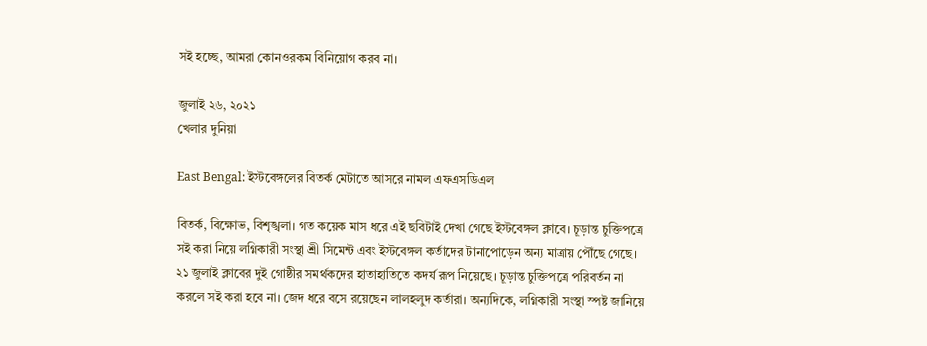সই হচ্ছে, আমরা কোনওরকম বিনিয়োগ করব না।

জুলাই ২৬, ২০২১
খেলার দুনিয়া

East Bengal: ইস্টবেঙ্গলের বিতর্ক মেটাতে আসরে নামল এফএসডিএল

বিতর্ক, বিক্ষোভ, বিশৃঙ্খলা। গত কয়েক মাস ধরে এই ছবিটাই দেখা গেছে ইস্টবেঙ্গল ক্লাবে। চূড়ান্ত চুক্তিপত্রে সই করা নিয়ে লগ্নিকারী সংস্থা শ্রী সিমেন্ট এবং ইস্টবেঙ্গল কর্তাদের টানাপোড়েন অন্য মাত্রায় পৌঁছে গেছে। ২১ জুলাই ক্লাবের দুই গোষ্ঠীর সমর্থকদের হাতাহাতিতে কদর্য রূপ নিয়েছে। চূড়ান্ত চুক্তিপত্রে পরিবর্তন না করলে সই করা হবে না। জেদ ধরে বসে রয়েছেন লালহলুদ কর্তারা। অন্যদিকে, লগ্নিকারী সংস্থা স্পষ্ট জানিয়ে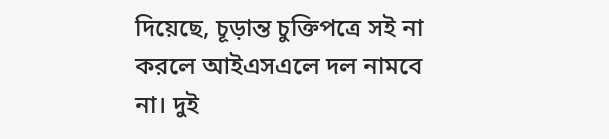দিয়েছে, চূড়ান্ত চুক্তিপত্রে সই না করলে আইএসএলে দল নামবে না। দুই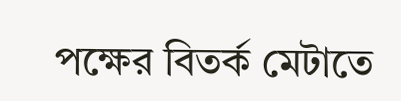পক্ষের বিতর্ক মেটাতে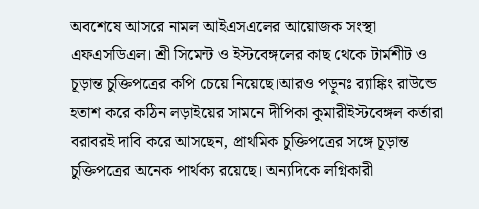অবশেষে আসরে নামল আইএসএলের আয়োজক সংস্থা এফএসডিএল। শ্রী সিমেন্ট ও ইস্টবেঙ্গলের কাছ থেকে টার্মশীট ও চূড়ান্ত চুক্তিপত্রের কপি চেয়ে নিয়েছে।আরও পড়ুনঃ ব়্যাঙ্কিং রাউন্ডে হতাশ করে কঠিন লড়াইয়ের সামনে দীপিকা কুমারীইস্টবেঙ্গল কর্তারা বরাবরই দাবি করে আসছেন, প্রাথমিক চুক্তিপত্রের সঙ্গে চূড়ান্ত চুক্তিপত্রের অনেক পার্থক্য রয়েছে। অন্যদিকে লগ্নিকারী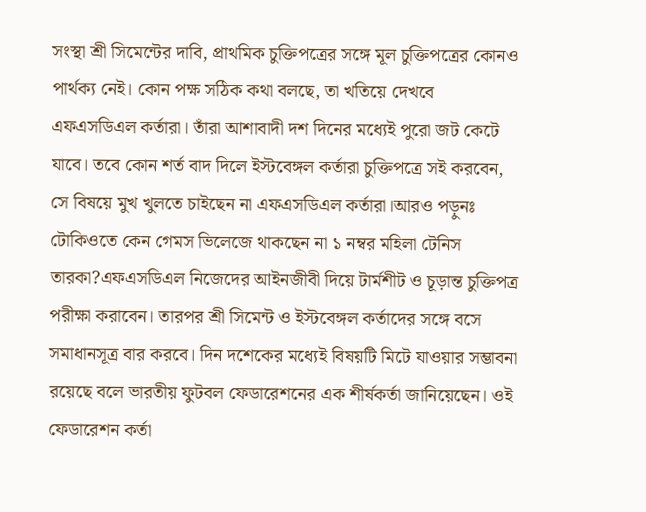সংস্থা শ্রী সিমেন্টের দাবি, প্রাথমিক চুক্তিপত্রের সঙ্গে মূল চুক্তিপত্রের কোনও পার্থক্য নেই। কোন পক্ষ সঠিক কথা বলছে, তা খতিয়ে দেখবে এফএসডিএল কর্তারা। তাঁরা আশাবাদী দশ দিনের মধ্যেই পুরো জট কেটে যাবে। তবে কোন শর্ত বাদ দিলে ইস্টবেঙ্গল কর্তারা চুক্তিপত্রে সই করবেন, সে বিষয়ে মুখ খুলতে চাইছেন না এফএসডিএল কর্তারা।আরও পড়ুনঃ টোকিওতে কেন গেমস ভিলেজে থাকছেন না ১ নম্বর মহিলা টেনিস তারকা?এফএসডিএল নিজেদের আইনজীবী দিয়ে টার্মশীট ও চূড়ান্ত চুক্তিপত্র পরীক্ষা করাবেন। তারপর শ্রী সিমেন্ট ও ইস্টবেঙ্গল কর্তাদের সঙ্গে বসে সমাধানসূত্র বার করবে। দিন দশেকের মধ্যেই বিষয়টি মিটে যাওয়ার সম্ভাবনা রয়েছে বলে ভারতীয় ফুটবল ফেডারেশনের এক শীর্ষকর্তা জানিয়েছেন। ওই ফেডারেশন কর্তা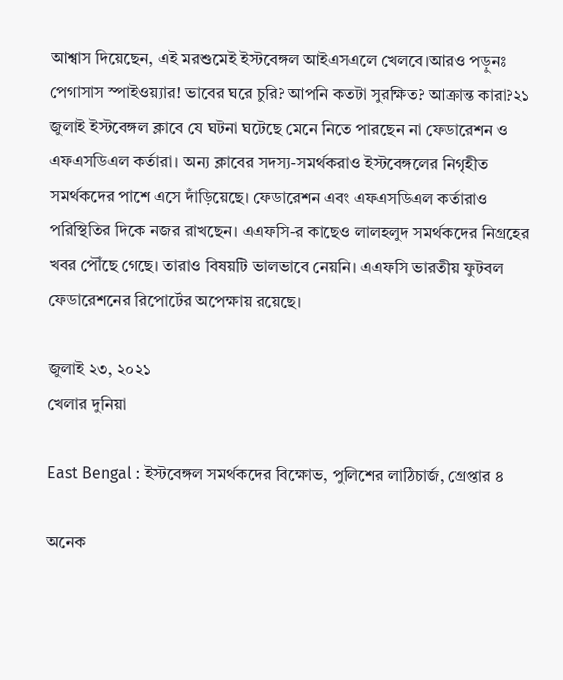আশ্বাস দিয়েছেন, এই মরশুমেই ইস্টবেঙ্গল আইএসএলে খেলবে।আরও পড়ুনঃ পেগাসাস স্পাইওয়্যার! ভাবের ঘরে চুরি? আপনি কতটা সুরক্ষিত? আক্রান্ত কারা?২১ জুলাই ইস্টবেঙ্গল ক্লাবে যে ঘটনা ঘটেছে মেনে নিতে পারছেন না ফেডারেশন ও এফএসডিএল কর্তারা। অন্য ক্লাবের সদস্য-সমর্থকরাও ইস্টবেঙ্গলের নিগৃহীত সমর্থকদের পাশে এসে দাঁড়িয়েছে। ফেডারেশন এবং এফএসডিএল কর্তারাও পরিস্থিতির দিকে নজর রাখছেন। এএফসি-র কাছেও লালহলুদ সমর্থকদের নিগ্রহের খবর পৌঁছে গেছে। তারাও বিষয়টি ভালভাবে নেয়নি। এএফসি ভারতীয় ফুটবল ফেডারেশনের রিপোর্টের অপেক্ষায় রয়েছে।

জুলাই ২৩, ২০২১
খেলার দুনিয়া

East Bengal : ইস্টবেঙ্গল সমর্থকদের বিক্ষোভ, পুলিশের লাঠিচার্জ, গ্রেপ্তার ৪

অনেক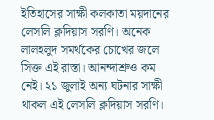ইতিহাসের সাক্ষী কলকাতা ময়দানের লেসলি ক্লদিয়াস সরণি। অনেক লালহলুদ সমর্থকের চোখের জলে সিক্ত এই রাস্তা। আনন্দাশ্রুও কম নেই। ২১ জুলাই অন্য ঘটনার সাক্ষী থাকল এই লেসলি ক্লদিয়াস সরণি।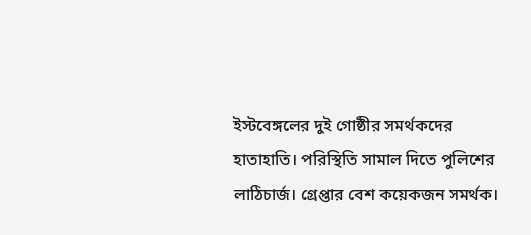ইস্টবেঙ্গলের দুই গোষ্ঠীর সমর্থকদের হাতাহাতি। পরিস্থিতি সামাল দিতে পুলিশের লাঠিচার্জ। গ্রেপ্তার বেশ কয়েকজন সমর্থক।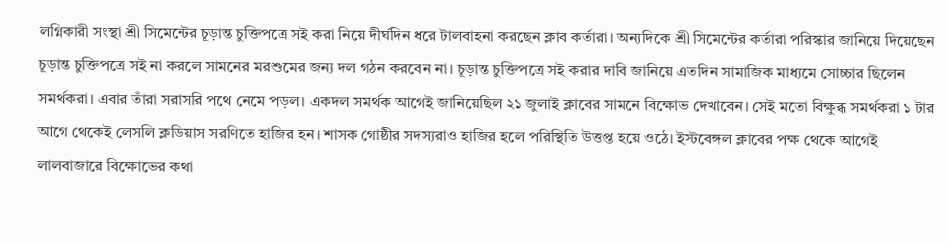লগ্নিকারী সংস্থা শ্রী সিমেন্টের চূড়ান্ত চুক্তিপত্রে সই করা নিয়ে দীর্ঘদিন ধরে টালবাহনা করছেন ক্লাব কর্তারা। অন্যদিকে শ্রী সিমেন্টের কর্তারা পরিস্কার জানিয়ে দিয়েছেন চূড়ান্ত চুক্তিপত্রে সই না করলে সামনের মরশুমের জন্য দল গঠন করবেন না। চূড়ান্ত চুক্তিপত্রে সই করার দাবি জানিয়ে এতদিন সামাজিক মাধ্যমে সোচ্চার ছিলেন সমর্থকরা। এবার তাঁরা সরাসরি পথে নেমে পড়ল। একদল সমর্থক আগেই জানিয়েছিল ২১ জুলাই ক্লাবের সামনে বিক্ষোভ দেখাবেন। সেই মতো বিক্ষুব্ধ সমর্থকরা ১ টার আগে থেকেই লেসলি ক্লডিয়াস সরণিতে হাজির হন। শাসক গোষ্ঠীর সদস্যরাও হাজির হলে পরিস্থিতি উত্তপ্ত হয়ে ওঠে। ইস্টবেঙ্গল ক্লাবের পক্ষ থেকে আগেই লালবাজারে বিক্ষোভের কথা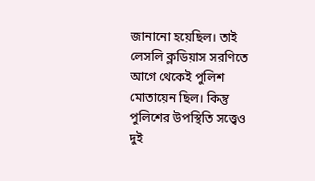জানানো হয়েছিল। তাই লেসলি ক্লডিয়াস সরণিতে আগে থেকেই পুলিশ মোতায়েন ছিল। কিন্তু পুলিশের উপস্থিতি সত্ত্বেও দুই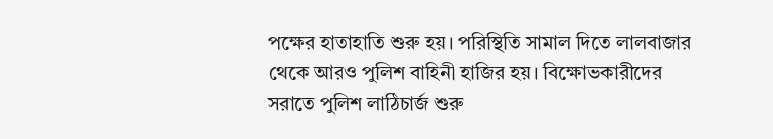পক্ষের হাতাহাতি শুরু হয়। পরিস্থিতি সামাল দিতে লালবাজার থেকে আরও পুলিশ বাহিনী হাজির হয়। বিক্ষোভকারীদের সরাতে পুলিশ লাঠিচার্জ শুরু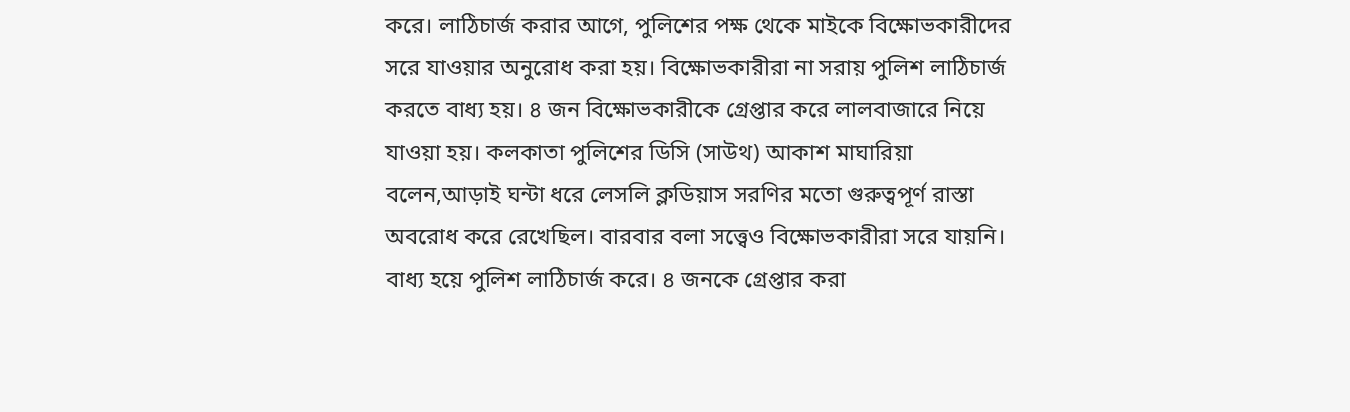করে। লাঠিচার্জ করার আগে, পুলিশের পক্ষ থেকে মাইকে বিক্ষোভকারীদের সরে যাওয়ার অনুরোধ করা হয়। বিক্ষোভকারীরা না সরায় পুলিশ লাঠিচার্জ করতে বাধ্য হয়। ৪ জন বিক্ষোভকারীকে গ্রেপ্তার করে লালবাজারে নিয়ে যাওয়া হয়। কলকাতা পুলিশের ডিসি (সাউথ) আকাশ মাঘারিয়া বলেন,আড়াই ঘন্টা ধরে লেসলি ক্লডিয়াস সরণির মতো গুরুত্বপূর্ণ রাস্তা অবরোধ করে রেখেছিল। বারবার বলা সত্ত্বেও বিক্ষোভকারীরা সরে যায়নি। বাধ্য হয়ে পুলিশ লাঠিচার্জ করে। ৪ জনকে গ্রেপ্তার করা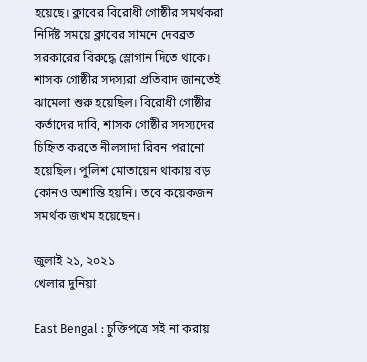হয়েছে। ক্লাবের বিরোধী গোষ্ঠীর সমর্থকরা নির্দিষ্ট সময়ে ক্লাবের সামনে দেবব্রত সরকারের বিরুদ্ধে স্লোগান দিতে থাকে। শাসক গোষ্ঠীর সদস্যরা প্রতিবাদ জানতেই ঝামেলা শুরু হয়েছিল। বিরোধী গোষ্ঠীর কর্তাদের দাবি, শাসক গোষ্ঠীর সদস্যদের চিহ্নিত করতে নীলসাদা রিবন পরানো হয়েছিল। পুলিশ মোতায়েন থাকায় বড় কোনও অশান্তি হয়নি। তবে কয়েকজন সমর্থক জখম হয়েছেন।

জুলাই ২১, ২০২১
খেলার দুনিয়া

East Bengal : চুক্তিপত্রে সই না করায়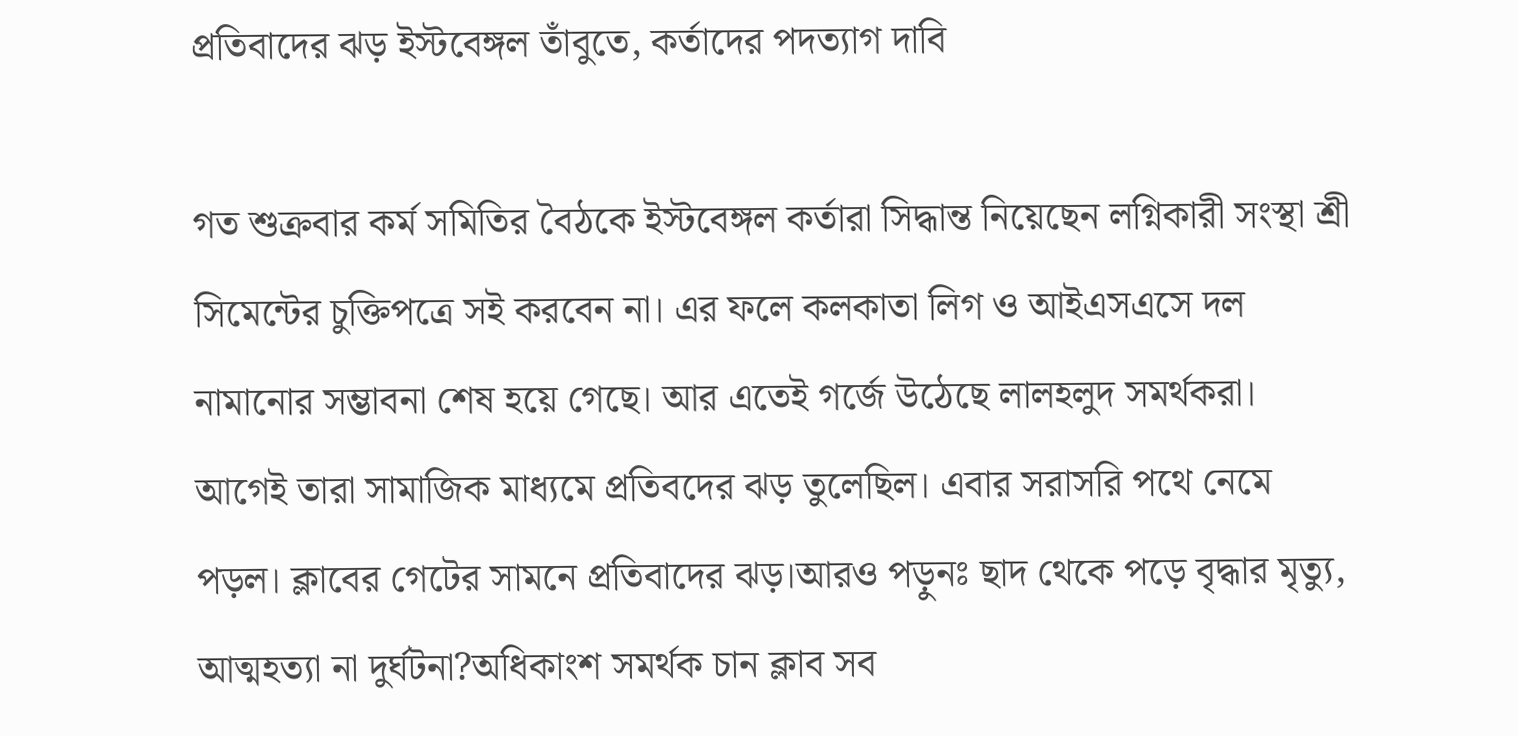প্রতিবাদের ঝড় ইস্টবেঙ্গল তাঁবুতে, কর্তাদের পদত্যাগ দাবি

গত শুক্রবার কর্ম সমিতির বৈঠকে ইস্টবেঙ্গল কর্তারা সিদ্ধান্ত নিয়েছেন লগ্নিকারী সংস্থা শ্রী সিমেন্টের চুক্তিপত্রে সই করবেন না। এর ফলে কলকাতা লিগ ও আইএসএসে দল নামানোর সম্ভাবনা শেষ হয়ে গেছে। আর এতেই গর্জে উঠেছে লালহলুদ সমর্থকরা। আগেই তারা সামাজিক মাধ্যমে প্রতিবদের ঝড় তুলেছিল। এবার সরাসরি পথে নেমে পড়ল। ক্লাবের গেটের সামনে প্রতিবাদের ঝড়।আরও পড়ুনঃ ছাদ থেকে পড়ে বৃদ্ধার মৃত্যু, আত্মহত্যা না দুর্ঘটনা?অধিকাংশ সমর্থক চান ক্লাব সব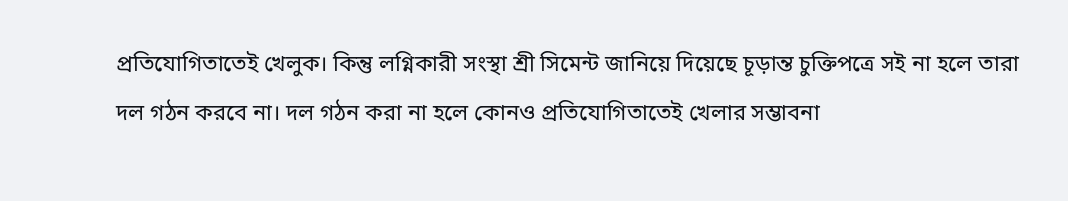প্রতিযোগিতাতেই খেলুক। কিন্তু লগ্নিকারী সংস্থা শ্রী সিমেন্ট জানিয়ে দিয়েছে চূড়ান্ত চুক্তিপত্রে সই না হলে তারা দল গঠন করবে না। দল গঠন করা না হলে কোনও প্রতিযোগিতাতেই খেলার সম্ভাবনা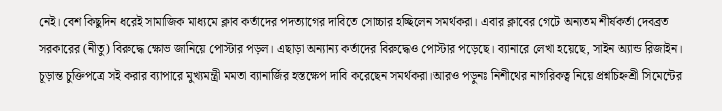নেই। বেশ কিছুদিন ধরেই সামাজিক মাধ্যমে ক্লাব কর্তাদের পদত্যাগের দাবিতে সোচ্চার হচ্ছিলেন সমর্থকরা। এবার ক্লাবের গেটে অন্যতম শীর্ষকর্তা দেবব্রত সরকারের (নীতু) বিরুদ্ধে ক্ষোভ জানিয়ে পোস্টার পড়ল। এছাড়া অন্যান্য কর্তাদের বিরুদ্ধেও পোস্টার পড়েছে। ব্যানারে লেখা হয়েছে, সাইন অ্যান্ড রিজাইন। চূড়ান্ত চুক্তিপত্রে সই করার ব্যাপারে মুখ্যমন্ত্রী মমতা ব্যানার্জির হস্তক্ষেপ দাবি করেছেন সমর্থকরা।আরও পড়ুনঃ নিশীথের নাগরিকত্ব নিয়ে প্রশ্নচিহ্নশ্রী সিমেন্টের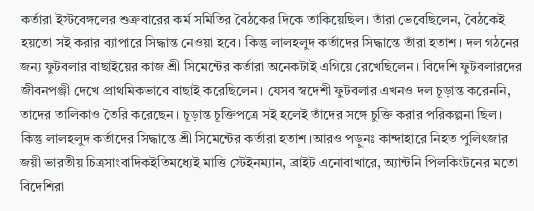কর্তারা ইস্টবেঙ্গলের শুক্রবারের কর্ম সমিতির বৈঠকের দিকে তাকিয়েছিল। তাঁরা ভেবেছিলেন, বৈঠকেই হয়তো সই করার ব্যাপারে সিদ্ধান্ত নেওয়া হবে। কিন্তু লালহলুদ কর্তাদের সিদ্ধান্তে তাঁরা হতাশ। দল গঠনের জন্য ফুটবলার বাছাইয়ের কাজ শ্রী সিমেন্টের কর্তারা অনেকটাই এগিয়ে রেখেছিলেন। বিদেশি ফুটবলারদের জীবনপঞ্জী দেখে প্রাথমিকভাবে বাছাই করেছিলেন। যেসব স্বদেশী ফুটবলার এখনও দল চূড়ান্ত করেননি, তাদের তালিকাও তৈরি করেছেন। চূড়ান্ত চূক্তিপত্রে সই হলেই তাঁদের সঙ্গে চুক্তি করার পরিকল্পনা ছিল। কিন্তু লালহলুদ কর্তাদের সিদ্ধান্তে শ্রী সিমেন্টের কর্তারা হতাশ।আরও পড়ুনঃ কান্দাহারে নিহত পুলিৎজার জয়ী ভারতীয় চিত্রসাংবাদিকইতিমধ্যেই মাত্তি স্টেইনম্যান, ব্রাইট এনোবাখারে, অ্যান্টনি পিলকিংটনের মতো বিদেশিরা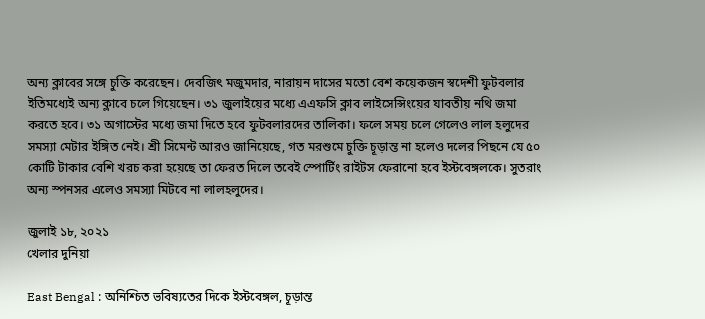অন্য ক্লাবের সঙ্গে চুক্তি করেছেন। দেবজিৎ মজুমদার, নারায়ন দাসের মতো বেশ কয়েকজন স্বদেশী ফুটবলার ইতিমধ্যেই অন্য ক্লাবে চলে গিয়েছেন। ৩১ জুলাইয়ের মধ্যে এএফসি ক্লাব লাইসেন্সিংয়ের যাবতীয় নথি জমা করতে হবে। ৩১ অগাস্টের মধ্যে জমা দিতে হবে ফুটবলারদের তালিকা। ফলে সময় চলে গেলেও লাল হলুদের সমস্যা মেটার ইঙ্গিত নেই। শ্রী সিমেন্ট আরও জানিয়েছে, গত মরশুমে চুক্তি চূড়ান্ত না হলেও দলের পিছনে যে ৫০ কোটি টাকার বেশি খরচ করা হয়েছে তা ফেরত দিলে তবেই স্পোর্টিং রাইটস ফেরানো হবে ইস্টবেঙ্গলকে। সুতরাং অন্য স্পনসর এলেও সমস্যা মিটবে না লালহলুদের।

জুলাই ১৮, ২০২১
খেলার দুনিয়া

East Bengal : অনিশ্চিত ভবিষ্যতের দিকে ইস্টবেঙ্গল, চূড়ান্ত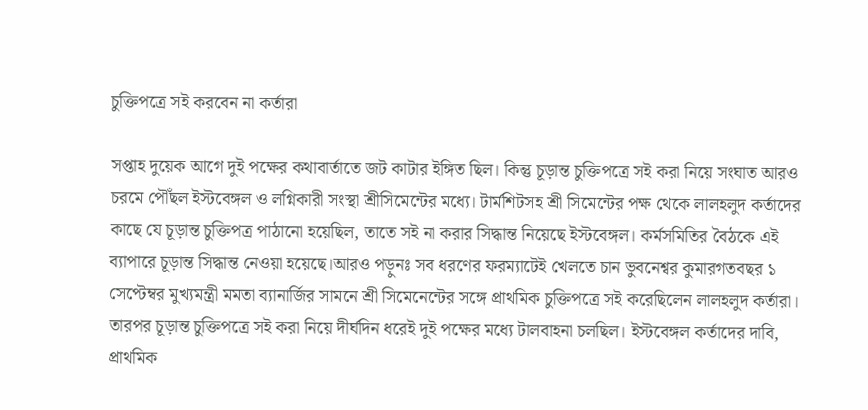চুক্তিপত্রে সই করবেন না কর্তারা

সপ্তাহ দুয়েক আগে দুই পক্ষের কথাবার্তাতে জট কাটার ইঙ্গিত ছিল। কিন্তু চূড়ান্ত চুক্তিপত্রে সই করা নিয়ে সংঘাত আরও চরমে পৌঁছল ইস্টবেঙ্গল ও লগ্নিকারী সংস্থা শ্রীসিমেন্টের মধ্যে। টার্মশিটসহ শ্রী সিমেন্টের পক্ষ থেকে লালহলুদ কর্তাদের কাছে যে চূড়ান্ত চুক্তিপত্র পাঠানো হয়েছিল, তাতে সই না করার সিদ্ধান্ত নিয়েছে ইস্টবেঙ্গল। কর্মসমিতির বৈঠকে এই ব্যাপারে চূড়ান্ত সিদ্ধান্ত নেওয়া হয়েছে।আরও পড়ুনঃ সব ধরণের ফরম্যাটেই খেলতে চান ভুবনেশ্বর কুমারগতবছর ১ সেপ্টেম্বর মুখ্যমন্ত্রী মমতা ব্যানার্জির সামনে শ্রী সিমেনেন্টের সঙ্গে প্রাথমিক চুক্তিপত্রে সই করেছিলেন লালহলুদ কর্তারা। তারপর চূড়ান্ত চুক্তিপত্রে সই করা নিয়ে দীর্ঘদিন ধরেই দুই পক্ষের মধ্যে টালবাহনা চলছিল। ইস্টবেঙ্গল কর্তাদের দাবি, প্রাথমিক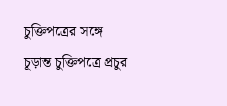চুক্তিপত্রের সঙ্গে চূড়ান্ত চুক্তিপত্রে প্রচুর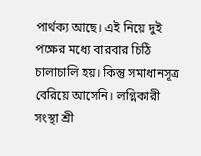পার্থক্য আছে। এই নিয়ে দুই পক্ষের মধ্যে বারবার চিঠি চালাচালি হয়। কিন্তু সমাধানসূত্র বেরিয়ে আসেনি। লগ্নিকারী সংস্থা শ্রী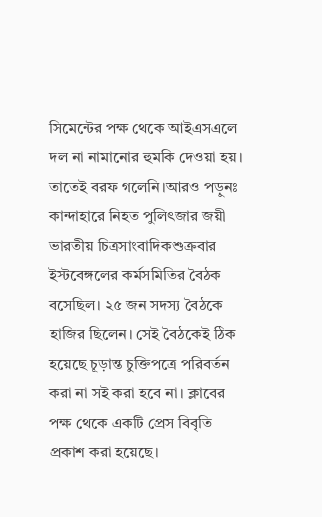সিমেন্টের পক্ষ থেকে আইএসএলে দল না নামানোর হুমকি দেওয়া হয়। তাতেই বরফ গলেনি।আরও পড়ুনঃ কান্দাহারে নিহত পুলিৎজার জয়ী ভারতীয় চিত্রসাংবাদিকশুক্রবার ইস্টবেঙ্গলের কর্মসমিতির বৈঠক বসেছিল। ২৫ জন সদস্য বৈঠকে হাজির ছিলেন। সেই বৈঠকেই ঠিক হয়েছে চূড়ান্ত চুক্তিপত্রে পরিবর্তন করা না সই করা হবে না। ক্লাবের পক্ষ থেকে একটি প্রেস বিবৃতি প্রকাশ করা হয়েছে।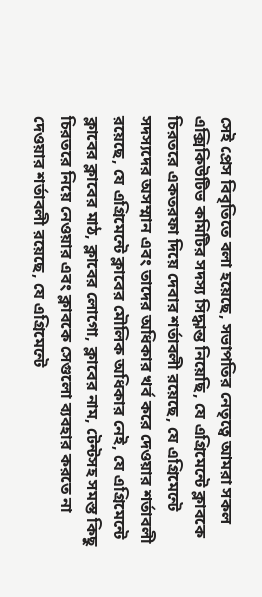সেই প্রেস বিবৃতিতে বলা হয়েছে, সভাপতির নেতৃত্বে আমরা সকল এক্সিকিউটিভ কমিটির সদস্য সিদ্ধান্ত নিয়েছি, যে এগ্রিমেন্টে ক্লাবকে চিরতরে একতরফা দিয়ে দেবার শর্তাবলী রয়েছে, যে এগ্রিমেন্টে সদস্যদের অসম্মান এবং তাদের অধিকার খর্ব করে দেওয়ার শর্তাবলী রয়েছে, যে এগ্রিমেন্টে ক্লাবের মৌলিক অধিকার নেই, যে এগ্রিমেন্টে ক্লাবের ক্লাবের মাঠ, ক্লাবের লোগো, ক্লাবের নাম, টেন্টসহ সমস্ত কিছু চিরতরে নিয়ে নেওয়ার এবং ক্লাবকে সেগুলো ব্যবহার করতে না দেওয়ার শর্তাবলী রয়েছে, যে এগ্রিমেন্টে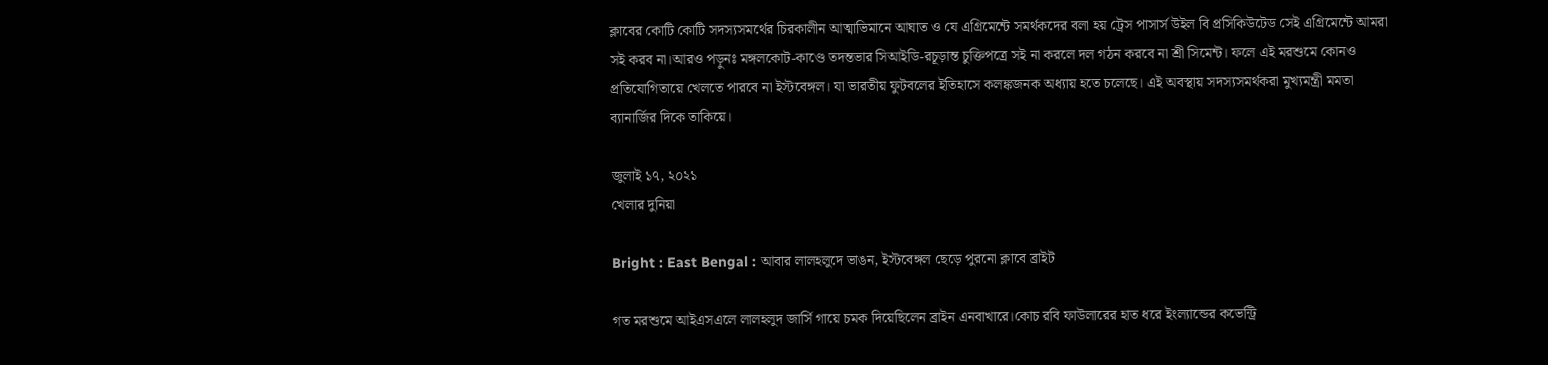ক্লাবের কোটি কোটি সদস্যসমর্থের চিরকালীন আত্মাভিমানে আঘাত ও যে এগ্রিমেন্টে সমর্থকদের বলা হয় ট্রেস পাসার্স উইল বি প্রসিকিউটেড সেই এগ্রিমেন্টে আমরা সই করব না।আরও পড়ুনঃ মঙ্গলকোট-কাণ্ডে তদন্তভার সিআইডি-রচূড়ান্ত চুক্তিপত্রে সই না করলে দল গঠন করবে না শ্রী সিমেন্ট। ফলে এই মরশুমে কোনও প্রতিযোগিতায়ে খেলতে পারবে না ইস্টবেঙ্গল। যা ভারতীয় ফুটবলের ইতিহাসে কলঙ্কজনক অধ্যায় হতে চলেছে। এই অবস্থায় সদস্যসমর্থকরা মুখ্যমন্ত্রী মমতা ব্যানার্জির দিকে তাকিয়ে।

জুলাই ১৭, ২০২১
খেলার দুনিয়া

Bright : East Bengal : আবার লালহলুদে ভাঙন, ইস্টবেঙ্গল ছেড়ে পুরনো ক্লাবে ব্রাইট

গত মরশুমে আইএসএলে লালহলুদ জার্সি গায়ে চমক দিয়েছিলেন ব্রাইন এনবাখারে।কোচ রবি ফাউলারের হাত ধরে ইংল্যান্ডের কভেন্ট্রি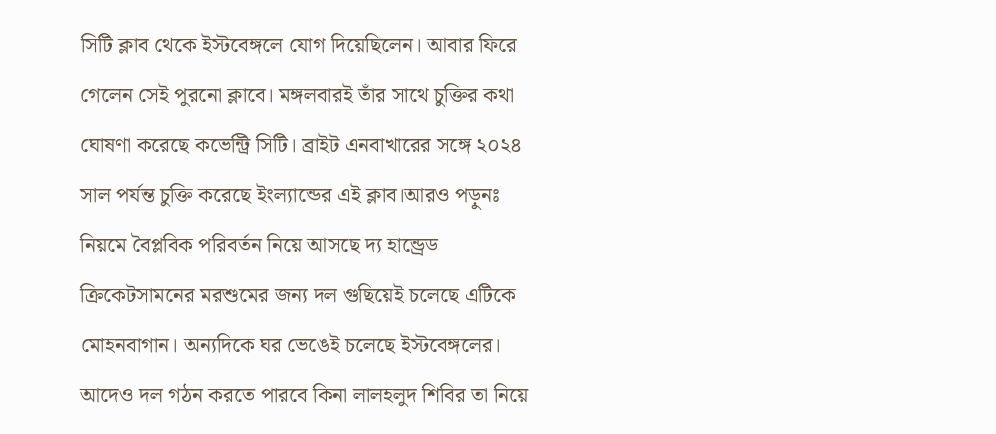সিটি ক্লাব থেকে ইস্টবেঙ্গলে যোগ দিয়েছিলেন। আবার ফিরে গেলেন সেই পুরনো ক্লাবে। মঙ্গলবারই তাঁর সাথে চুক্তির কথা ঘোষণা করেছে কভেন্ট্রি সিটি। ব্রাইট এনবাখারের সঙ্গে ২০২৪ সাল পর্যন্ত চুক্তি করেছে ইংল্যান্ডের এই ক্লাব।আরও পড়ুনঃ নিয়মে বৈপ্লবিক পরিবর্তন নিয়ে আসছে দ্য হান্ড্রেড ক্রিকেটসামনের মরশুমের জন্য দল গুছিয়েই চলেছে এটিকে মোহনবাগান। অন্যদিকে ঘর ভেঙেই চলেছে ইস্টবেঙ্গলের। আদেও দল গঠন করতে পারবে কিনা লালহলুদ শিবির তা নিয়ে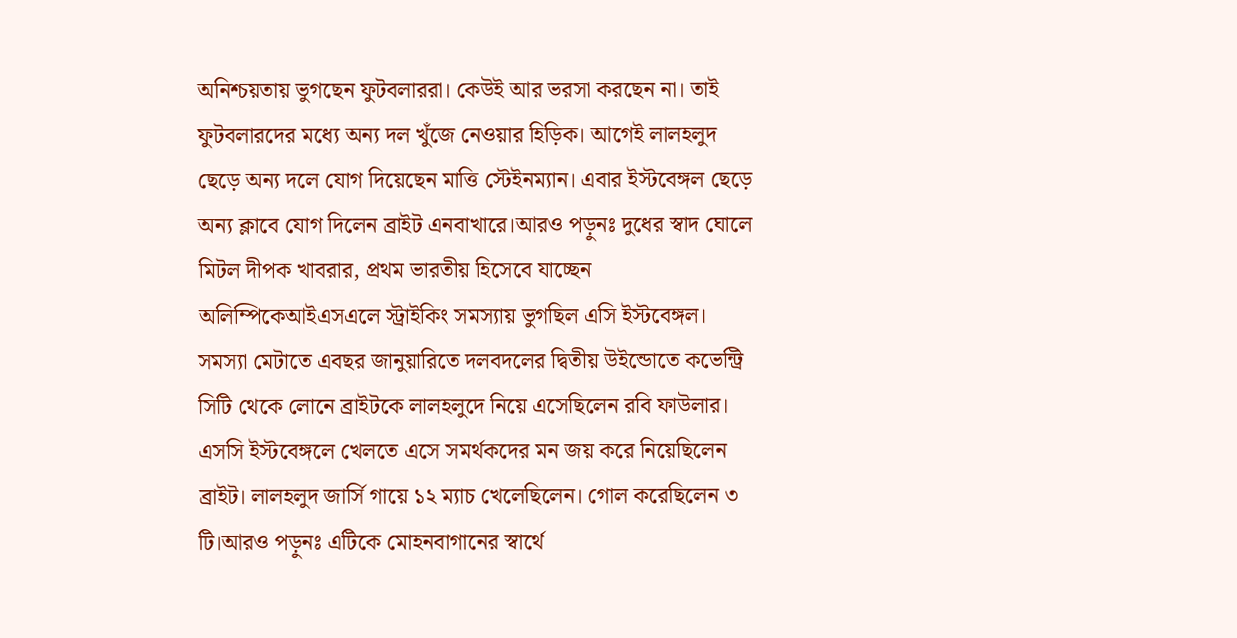অনিশ্চয়তায় ভুগছেন ফুটবলাররা। কেউই আর ভরসা করছেন না। তাই ফুটবলারদের মধ্যে অন্য দল খুঁজে নেওয়ার হিড়িক। আগেই লালহলুদ ছেড়ে অন্য দলে যোগ দিয়েছেন মাত্তি স্টেইনম্যান। এবার ইস্টবেঙ্গল ছেড়ে অন্য ক্লাবে যোগ দিলেন ব্রাইট এনবাখারে।আরও পড়ুনঃ দুধের স্বাদ ঘোলে মিটল দীপক খাবরার, প্রথম ভারতীয় হিসেবে যাচ্ছেন অলিম্পিকেআইএসএলে স্ট্রাইকিং সমস্যায় ভুগছিল এসি ইস্টবেঙ্গল। সমস্যা মেটাতে এবছর জানুয়ারিতে দলবদলের দ্বিতীয় উইন্ডোতে কভেন্ট্রি সিটি থেকে লোনে ব্রাইটকে লালহলুদে নিয়ে এসেছিলেন রবি ফাউলার। এসসি ইস্টবেঙ্গলে খেলতে এসে সমর্থকদের মন জয় করে নিয়েছিলেন ব্রাইট। লালহলুদ জার্সি গায়ে ১২ ম্যাচ খেলেছিলেন। গোল করেছিলেন ৩ টি।আরও পড়ুনঃ এটিকে মোহনবাগানের স্বার্থে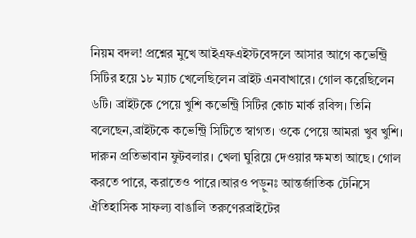নিয়ম বদল! প্রশ্নের মুখে আইএফএইস্টবেঙ্গলে আসার আগে কভেন্ট্রি সিটির হয়ে ১৮ ম্যাচ খেলেছিলেন ব্রাইট এনবাখারে। গোল করেছিলেন ৬টি। ব্রাইটকে পেয়ে খুশি কভেন্ট্রি সিটির কোচ মার্ক রবিন্স। তিনি বলেছেন,ব্রাইটকে কভেন্ট্রি সিটিতে স্বাগত। ওকে পেয়ে আমরা খুব খুশি। দারুন প্রতিভাবান ফুটবলার। খেলা ঘুরিয়ে দেওয়ার ক্ষমতা আছে। গোল করতে পারে, করাতেও পারে।আরও পড়ুনঃ আন্তর্জাতিক টেনিসে ঐতিহাসিক সাফল্য বাঙালি তরুণেরব্রাইটের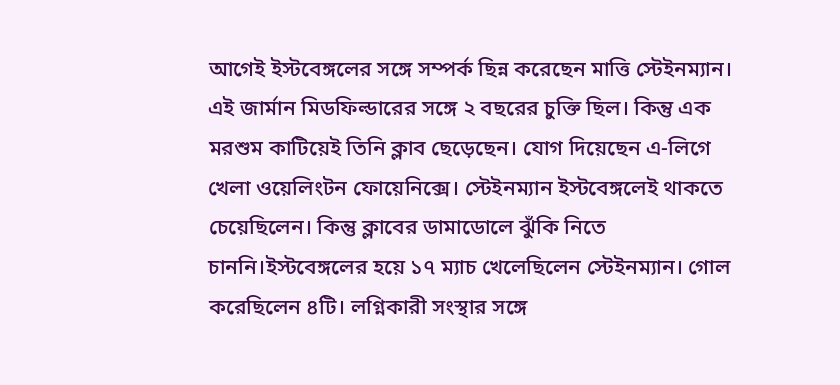আগেই ইস্টবেঙ্গলের সঙ্গে সম্পর্ক ছিন্ন করেছেন মাত্তি স্টেইনম্যান। এই জার্মান মিডফিল্ডারের সঙ্গে ২ বছরের চুক্তি ছিল। কিন্তু এক মরশুম কাটিয়েই তিনি ক্লাব ছেড়েছেন। যোগ দিয়েছেন এ-লিগে খেলা ওয়েলিংটন ফোয়েনিক্সে। স্টেইনম্যান ইস্টবেঙ্গলেই থাকতে চেয়েছিলেন। কিন্তু ক্লাবের ডামাডোলে ঝুঁকি নিতে চাননি।ইস্টবেঙ্গলের হয়ে ১৭ ম্যাচ খেলেছিলেন স্টেইনম্যান। গোল করেছিলেন ৪টি। লগ্নিকারী সংস্থার সঙ্গে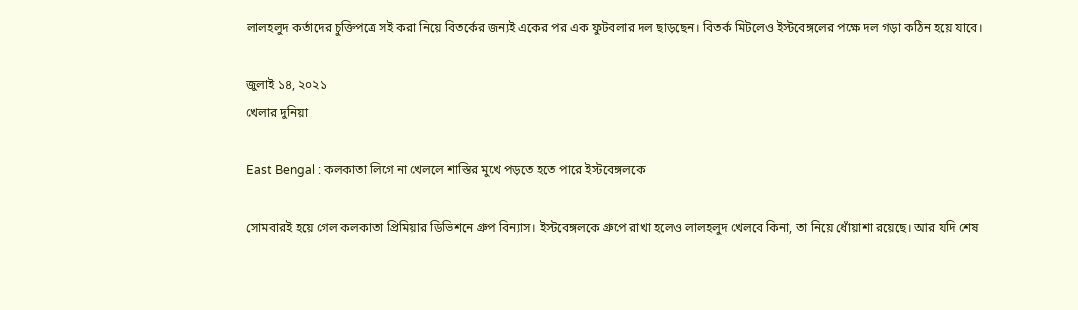লালহলুদ কর্তাদের চুক্তিপত্রে সই করা নিয়ে বিতর্কের জন্যই একের পর এক ফুটবলার দল ছাড়ছেন। বিতর্ক মিটলেও ইস্টবেঙ্গলের পক্ষে দল গড়া কঠিন হয়ে যাবে।

জুলাই ১৪, ২০২১
খেলার দুনিয়া

East Bengal : কলকাতা লিগে না খেললে শাস্তির মুখে পড়তে হতে পারে ইস্টবেঙ্গলকে

সোমবারই হয়ে গেল কলকাতা প্রিমিয়ার ডিভিশনে গ্রুপ বিন্যাস। ইস্টবেঙ্গলকে গ্রুপে রাখা হলেও লালহলুদ খেলবে কিনা, তা নিয়ে ধোঁয়াশা রয়েছে। আর যদি শেষ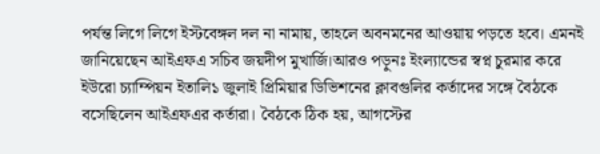পর্যন্ত লিগে লিগে ইস্টবেঙ্গল দল না নামায়, তাহলে অবনমনের আওয়ায় পড়তে হবে। এমনই জানিয়েছেন আইএফএ সচিব জয়দীপ মুখার্জি।আরও পড়ুনঃ ইংল্যান্ডের স্বপ্ন চুরমার করে ইউরো চ্যাম্পিয়ন ইতালি১ জুলাই প্রিমিয়ার ডিভিশনের ক্লাবগুলির কর্তাদের সঙ্গে বৈঠকে বসেছিলেন আইএফএর কর্তারা। বৈঠকে ঠিক হয়, আগস্টের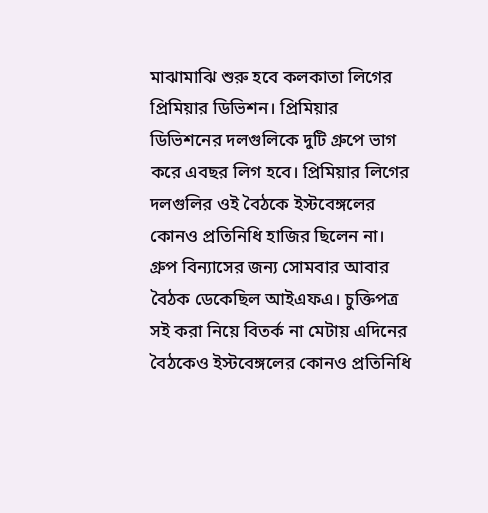মাঝামাঝি শুরু হবে কলকাতা লিগের প্রিমিয়ার ডিভিশন। প্রিমিয়ার ডিভিশনের দলগুলিকে দুটি গ্রুপে ভাগ করে এবছর লিগ হবে। প্রিমিয়ার লিগের দলগুলির ওই বৈঠকে ইস্টবেঙ্গলের কোনও প্রতিনিধি হাজির ছিলেন না। গ্রুপ বিন্যাসের জন্য সোমবার আবার বৈঠক ডেকেছিল আইএফএ। চুক্তিপত্র সই করা নিয়ে বিতর্ক না মেটায় এদিনের বৈঠকেও ইস্টবেঙ্গলের কোনও প্রতিনিধি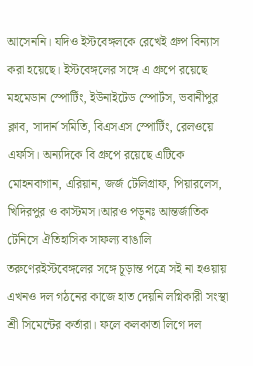আসেননি। যদিও ইস্টবেঙ্গলকে রেখেই গ্রুপ বিন্যাস করা হয়েছে। ইস্টবেঙ্গলের সঙ্গে এ গ্রুপে রয়েছে মহমেডান স্পোর্টিং, ইউনাইটেড স্পোর্টস, ভবানীপুর ক্লাব, সাদার্ন সমিতি, বিএসএস স্পোর্টিং, রেলওয়ে এফসি। অন্যদিকে বি গ্রুপে রয়েছে এটিকে মোহনবাগান, এরিয়ান, জর্জ টেলিগ্রাফ, পিয়ারলেস, খিদিরপুর ও কাস্টমস।আরও পড়ুনঃ আন্তর্জাতিক টেনিসে ঐতিহাসিক সাফল্য বাঙালি তরুণেরইস্টবেঙ্গলের সঙ্গে চূড়ান্ত পত্রে সই না হওয়ায় এখনও দল গঠনের কাজে হাত দেয়নি লগ্নিকারী সংস্থা শ্রী সিমেন্টের কর্তারা। ফলে কলকাতা লিগে দল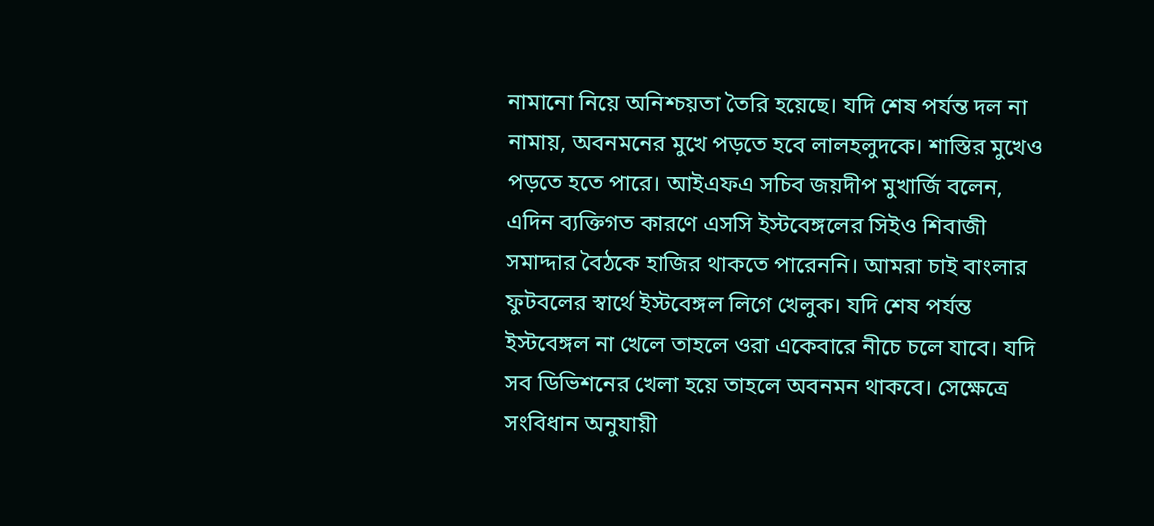নামানো নিয়ে অনিশ্চয়তা তৈরি হয়েছে। যদি শেষ পর্যন্ত দল না নামায়, অবনমনের মুখে পড়তে হবে লালহলুদকে। শাস্তির মুখেও পড়তে হতে পারে। আইএফএ সচিব জয়দীপ মুখার্জি বলেন, এদিন ব্যক্তিগত কারণে এসসি ইস্টবেঙ্গলের সিইও শিবাজী সমাদ্দার বৈঠকে হাজির থাকতে পারেননি। আমরা চাই বাংলার ফুটবলের স্বার্থে ইস্টবেঙ্গল লিগে খেলুক। যদি শেষ পর্যন্ত ইস্টবেঙ্গল না খেলে তাহলে ওরা একেবারে নীচে চলে যাবে। যদি সব ডিভিশনের খেলা হয়ে তাহলে অবনমন থাকবে। সেক্ষেত্রে সংবিধান অনুযায়ী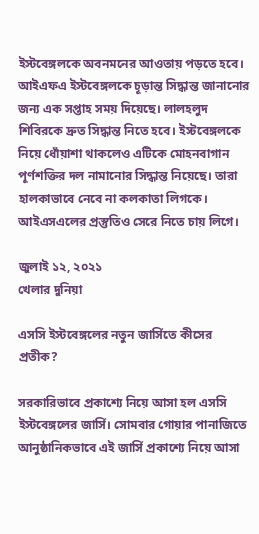ইস্টবেঙ্গলকে অবনমনের আওতায় পড়তে হবে। আইএফএ ইস্টবেঙ্গলকে চূড়ান্ত সিদ্ধান্ত জানানোর জন্য এক সপ্তাহ সময় দিয়েছে। লালহলুদ শিবিরকে দ্রুত সিদ্ধান্ত নিতে হবে। ইস্টবেঙ্গলকে নিয়ে ধোঁয়াশা থাকলেও এটিকে মোহনবাগান পূর্ণশক্তির দল নামানোর সিদ্ধান্ত নিয়েছে। তারা হালকাভাবে নেবে না কলকাতা লিগকে। আইএসএলের প্রস্তুতিও সেরে নিতে চায় লিগে।

জুলাই ১২, ২০২১
খেলার দুনিয়া

এসসি ইস্টবেঙ্গলের নতুন জার্সিতে কীসের প্রতীক?

সরকারিভাবে প্রকাশ্যে নিয়ে আসা হল এসসি ইস্টবেঙ্গলের জার্সি। সোমবার গোয়ার পানাজিতে আনুষ্ঠানিকভাবে এই জার্সি প্রকাশ্যে নিয়ে আসা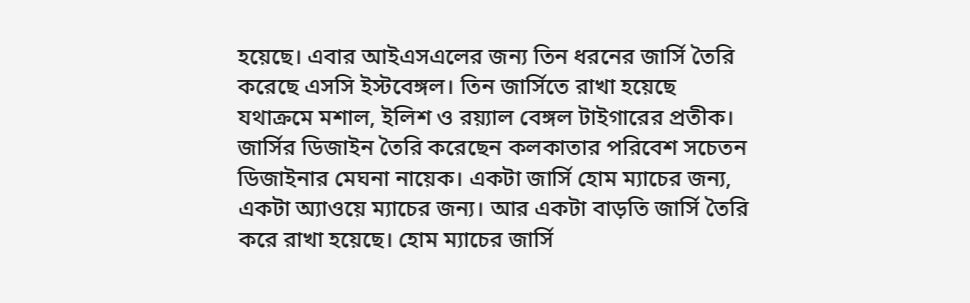হয়েছে। এবার আইএসএলের জন্য তিন ধরনের জার্সি তৈরি করেছে এসসি ইস্টবেঙ্গল। তিন জার্সিতে রাখা হয়েছে যথাক্রমে মশাল, ইলিশ ও রয়্যাল বেঙ্গল টাইগারের প্রতীক। জার্সির ডিজাইন তৈরি করেছেন কলকাতার পরিবেশ সচেতন ডিজাইনার মেঘনা নায়েক। একটা জার্সি হোম ম্যাচের জন্য, একটা অ্যাওয়ে ম্যাচের জন্য। আর একটা বাড়তি জার্সি তৈরি করে রাখা হয়েছে। হোম ম্যাচের জার্সি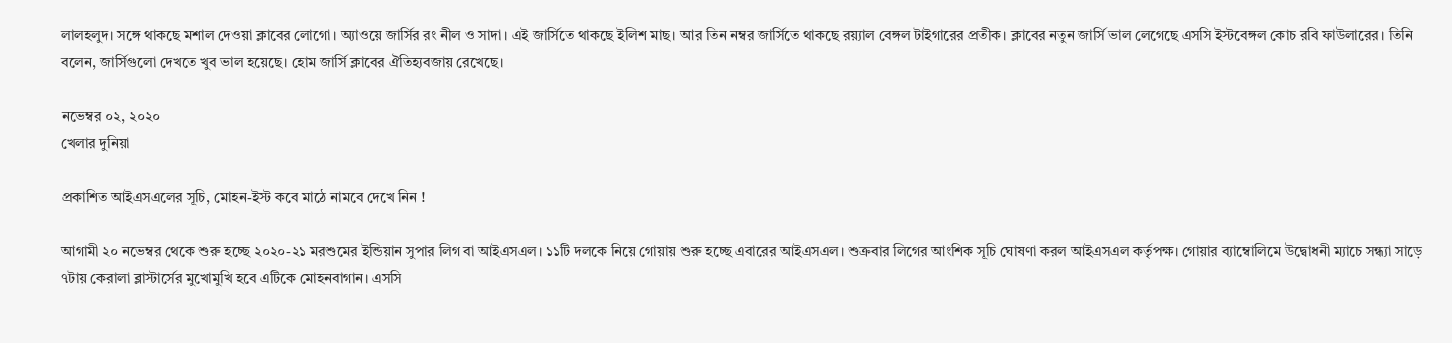লালহলুদ। সঙ্গে থাকছে মশাল দেওয়া ক্লাবের লোগো। অ্যাওয়ে জার্সির রং নীল ও সাদা। এই জার্সিতে থাকছে ইলিশ মাছ। আর তিন নম্বর জার্সিতে থাকছে রয়্যাল বেঙ্গল টাইগারের প্রতীক। ক্লাবের নতুন জার্সি ভাল লেগেছে এসসি ইস্টবেঙ্গল কোচ রবি ফাউলারের। তিনি বলেন, জার্সিগুলো দেখতে খুব ভাল হয়েছে। হোম জার্সি ক্লাবের ঐতিহ্যবজায় রেখেছে।

নভেম্বর ০২, ২০২০
খেলার দুনিয়া

প্রকাশিত আইএসএলের সূচি, মোহন-ইস্ট কবে মাঠে নামবে দেখে নিন !

আগামী ২০ নভেম্বর থেকে শুরু হচ্ছে ২০২০-২১ মরশুমের ইন্ডিয়ান সুপার লিগ বা আইএসএল। ১১টি দলকে নিয়ে গোয়ায় শুরু হচ্ছে এবারের আইএসএল। শুক্রবার লিগের আংশিক সূচি ঘোষণা করল আইএসএল কর্তৃপক্ষ। গোয়ার ব্যাম্বোলিমে উদ্বোধনী ম্যাচে সন্ধ্যা সাড়ে ৭টায় কেরালা ব্লাস্টার্সের মুখোমুখি হবে এটিকে মোহনবাগান। এসসি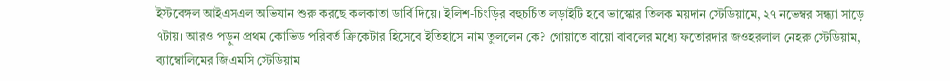ইস্টবেঙ্গল আইএসএল অভিযান শুরু করছে কলকাতা ডার্বি দিয়ে। ইলিশ-চিংড়ির বহুচর্চিত লড়াইটি হবে ভাস্কোর তিলক ময়দান স্টেডিয়ামে, ২৭ নভেম্বর সন্ধ্যা সাড়ে ৭টায়। আরও পড়ুন প্রথম কোভিড পরিবর্ত ক্রিকেটার হিসেবে ইতিহাসে নাম তুললেন কে? গোয়াতে বায়ো বাবলের মধ্যে ফতোরদার জওহরলাল নেহরু স্টেডিয়াম, ব্যাম্বোলিমের জিএমসি স্টেডিয়াম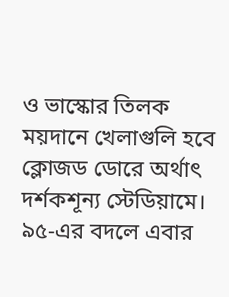ও ভাস্কোর তিলক ময়দানে খেলাগুলি হবে ক্লোজড ডোরে অর্থাৎ দর্শকশূন্য স্টেডিয়ামে। ৯৫-এর বদলে এবার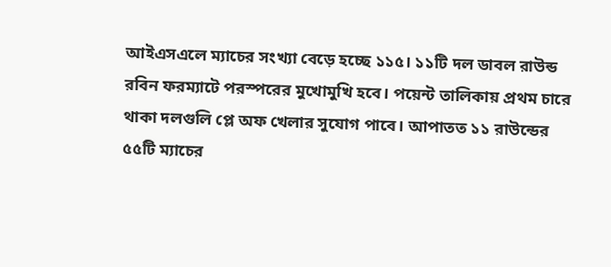আইএসএলে ম্যাচের সংখ্যা বেড়ে হচ্ছে ১১৫। ১১টি দল ডাবল রাউন্ড রবিন ফরম্যাটে পরস্পরের মুখোমুখি হবে। পয়েন্ট তালিকায় প্রথম চারে থাকা দলগুলি প্লে অফ খেলার সুযোগ পাবে। আপাতত ১১ রাউন্ডের ৫৫টি ম্যাচের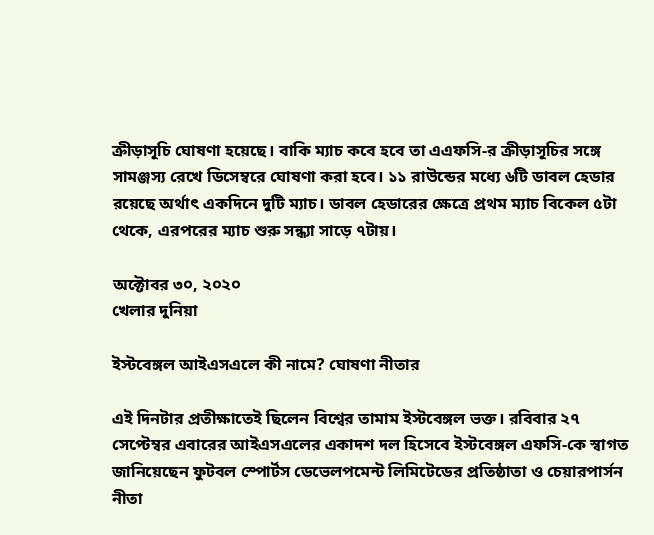ক্রীড়াসূচি ঘোষণা হয়েছে। বাকি ম্যাচ কবে হবে তা এএফসি-র ক্রীড়াসূচির সঙ্গে সামঞ্জস্য রেখে ডিসেম্বরে ঘোষণা করা হবে। ১১ রাউন্ডের মধ্যে ৬টি ডাবল হেডার রয়েছে অর্থাৎ একদিনে দুটি ম্যাচ। ডাবল হেডারের ক্ষেত্রে প্রথম ম্যাচ বিকেল ৫টা থেকে, এরপরের ম্যাচ শুরু সন্ধ্যা সাড়ে ৭টায়।

অক্টোবর ৩০, ২০২০
খেলার দুনিয়া

ইস্টবেঙ্গল আইএসএলে কী নামে? ঘোষণা নীতার

এই দিনটার প্রতীক্ষাতেই ছিলেন বিশ্বের তামাম ইস্টবেঙ্গল ভক্ত। রবিবার ২৭ সেপ্টেম্বর এবারের আইএসএলের একাদশ দল হিসেবে ইস্টবেঙ্গল এফসি-কে স্বাগত জানিয়েছেন ফুটবল স্পোর্টস ডেভেলপমেন্ট লিমিটেডের প্রতিষ্ঠাতা ও চেয়ারপার্সন নীতা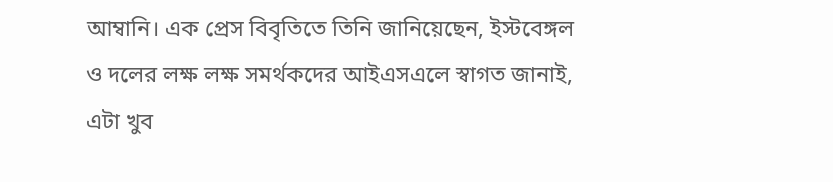আম্বানি। এক প্রেস বিবৃতিতে তিনি জানিয়েছেন, ইস্টবেঙ্গল ও দলের লক্ষ লক্ষ সমর্থকদের আইএসএলে স্বাগত জানাই, এটা খুব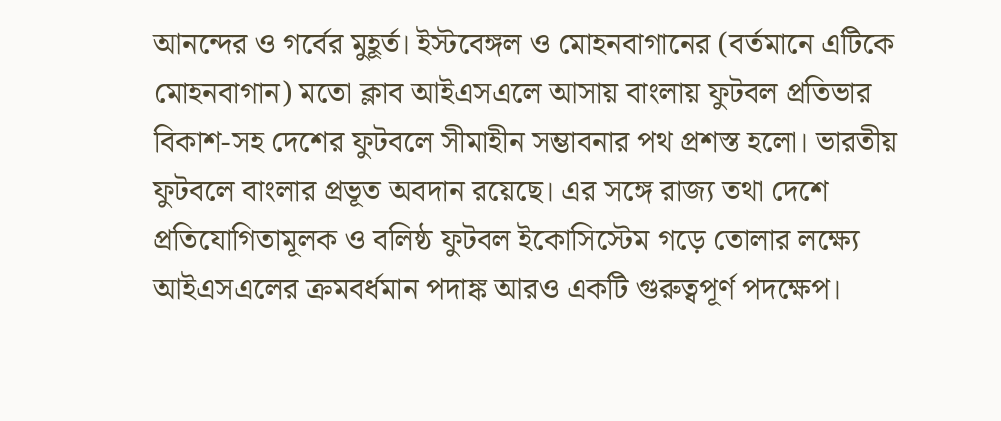আনন্দের ও গর্বের মুহূর্ত। ইস্টবেঙ্গল ও মোহনবাগানের (বর্তমানে এটিকে মোহনবাগান) মতো ক্লাব আইএসএলে আসায় বাংলায় ফুটবল প্রতিভার বিকাশ-সহ দেশের ফুটবলে সীমাহীন সম্ভাবনার পথ প্রশস্ত হলো। ভারতীয় ফুটবলে বাংলার প্রভূত অবদান রয়েছে। এর সঙ্গে রাজ্য তথা দেশে প্রতিযোগিতামূলক ও বলিষ্ঠ ফুটবল ইকোসিস্টেম গড়ে তোলার লক্ষ্যে আইএসএলের ক্রমবর্ধমান পদাঙ্ক আরও একটি গুরুত্বপূর্ণ পদক্ষেপ।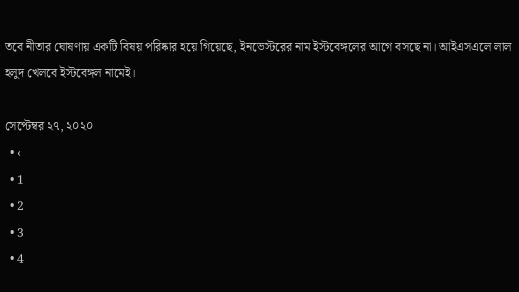তবে নীতার ঘোষণায় একটি বিষয় পরিষ্কার হয়ে গিয়েছে, ইনভেস্টরের নাম ইস্টবেঙ্গলের আগে বসছে না। আইএসএলে লাল হলুদ খেলবে ইস্টবেঙ্গল নামেই।

সেপ্টেম্বর ২৭, ২০২০
  • ‹
  • 1
  • 2
  • 3
  • 4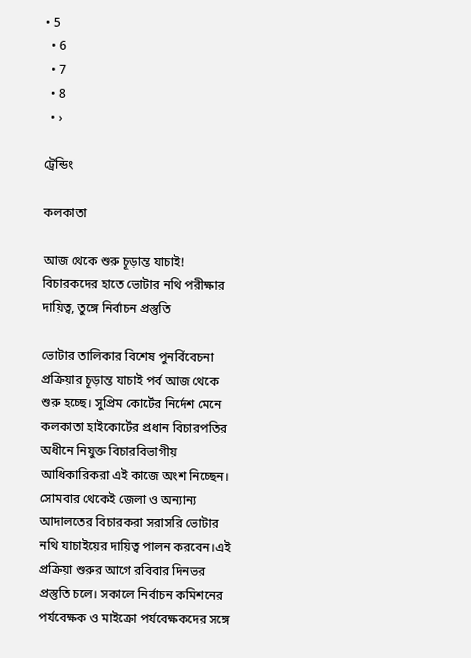• 5
  • 6
  • 7
  • 8
  • ›

ট্রেন্ডিং

কলকাতা

আজ থেকে শুরু চূড়ান্ত যাচাই! বিচারকদের হাতে ভোটার নথি পরীক্ষার দায়িত্ব, তুঙ্গে নির্বাচন প্রস্তুতি

ভোটার তালিকার বিশেষ পুনর্বিবেচনা প্রক্রিয়ার চূড়ান্ত যাচাই পর্ব আজ থেকে শুরু হচ্ছে। সুপ্রিম কোর্টের নির্দেশ মেনে কলকাতা হাইকোর্টের প্রধান বিচারপতির অধীনে নিযুক্ত বিচারবিভাগীয় আধিকারিকরা এই কাজে অংশ নিচ্ছেন। সোমবার থেকেই জেলা ও অন্যান্য আদালতের বিচারকরা সরাসরি ভোটার নথি যাচাইয়ের দায়িত্ব পালন করবেন।এই প্রক্রিয়া শুরুর আগে রবিবার দিনভর প্রস্তুতি চলে। সকালে নির্বাচন কমিশনের পর্যবেক্ষক ও মাইক্রো পর্যবেক্ষকদের সঙ্গে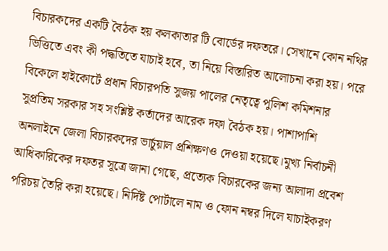বিচারকদের একটি বৈঠক হয় কলকাতার টি বোর্ডের দফতরে। সেখানে কোন নথির ভিত্তিতে এবং কী পদ্ধতিতে যাচাই হবে, তা নিয়ে বিস্তারিত আলোচনা করা হয়। পরে বিকেলে হাইকোর্টে প্রধান বিচারপতি সুজয় পালের নেতৃত্বে পুলিশ কমিশনার সুপ্রতিম সরকার সহ সংশ্লিষ্ট কর্তাদের আরেক দফা বৈঠক হয়। পাশাপাশি অনলাইনে জেলা বিচারকদের ভার্চুয়াল প্রশিক্ষণও দেওয়া হয়েছে।মুখ্য নির্বাচনী আধিকারিকের দফতর সূত্রে জানা গেছে, প্রত্যেক বিচারকের জন্য আলাদা প্রবেশ পরিচয় তৈরি করা হয়েছে। নির্দিষ্ট পোর্টালে নাম ও ফোন নম্বর দিলে যাচাইকরণ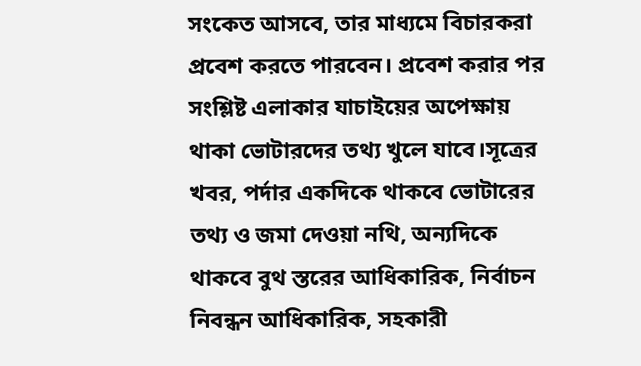সংকেত আসবে, তার মাধ্যমে বিচারকরা প্রবেশ করতে পারবেন। প্রবেশ করার পর সংশ্লিষ্ট এলাকার যাচাইয়ের অপেক্ষায় থাকা ভোটারদের তথ্য খুলে যাবে।সূত্রের খবর, পর্দার একদিকে থাকবে ভোটারের তথ্য ও জমা দেওয়া নথি, অন্যদিকে থাকবে বুথ স্তরের আধিকারিক, নির্বাচন নিবন্ধন আধিকারিক, সহকারী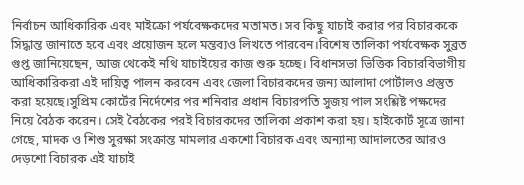নির্বাচন আধিকারিক এবং মাইক্রো পর্যবেক্ষকদের মতামত। সব কিছু যাচাই করার পর বিচারককে সিদ্ধান্ত জানাতে হবে এবং প্রয়োজন হলে মন্তব্যও লিখতে পারবেন।বিশেষ তালিকা পর্যবেক্ষক সুব্রত গুপ্ত জানিয়েছেন, আজ থেকেই নথি যাচাইয়ের কাজ শুরু হচ্ছে। বিধানসভা ভিত্তিক বিচারবিভাগীয় আধিকারিকরা এই দায়িত্ব পালন করবেন এবং জেলা বিচারকদের জন্য আলাদা পোর্টালও প্রস্তুত করা হয়েছে।সুপ্রিম কোর্টের নির্দেশের পর শনিবার প্রধান বিচারপতি সুজয় পাল সংশ্লিষ্ট পক্ষদের নিয়ে বৈঠক করেন। সেই বৈঠকের পরই বিচারকদের তালিকা প্রকাশ করা হয়। হাইকোর্ট সূত্রে জানা গেছে, মাদক ও শিশু সুরক্ষা সংক্রান্ত মামলার একশো বিচারক এবং অন্যান্য আদালতের আরও দেড়শো বিচারক এই যাচাই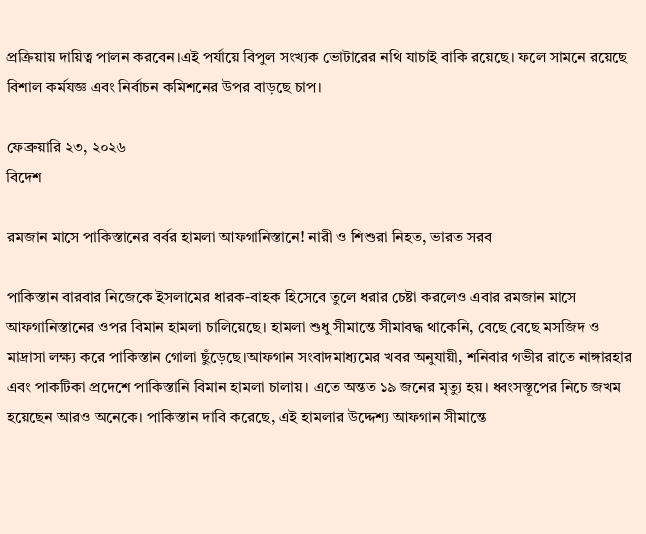প্রক্রিয়ায় দায়িত্ব পালন করবেন।এই পর্যায়ে বিপুল সংখ্যক ভোটারের নথি যাচাই বাকি রয়েছে। ফলে সামনে রয়েছে বিশাল কর্মযজ্ঞ এবং নির্বাচন কমিশনের উপর বাড়ছে চাপ।

ফেব্রুয়ারি ২৩, ২০২৬
বিদেশ

রমজান মাসে পাকিস্তানের বর্বর হামলা আফগানিস্তানে! নারী ও শিশুরা নিহত, ভারত সরব

পাকিস্তান বারবার নিজেকে ইসলামের ধারক-বাহক হিসেবে তুলে ধরার চেষ্টা করলেও এবার রমজান মাসে আফগানিস্তানের ওপর বিমান হামলা চালিয়েছে। হামলা শুধু সীমান্তে সীমাবদ্ধ থাকেনি, বেছে বেছে মসজিদ ও মাদ্রাসা লক্ষ্য করে পাকিস্তান গোলা ছুঁড়েছে।আফগান সংবাদমাধ্যমের খবর অনুযায়ী, শনিবার গভীর রাতে নাঙ্গারহার এবং পাকটিকা প্রদেশে পাকিস্তানি বিমান হামলা চালায়। এতে অন্তত ১৯ জনের মৃত্যু হয়। ধ্বংসস্তূপের নিচে জখম হয়েছেন আরও অনেকে। পাকিস্তান দাবি করেছে, এই হামলার উদ্দেশ্য আফগান সীমান্তে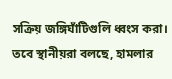সক্রিয় জঙ্গিঘাঁটিগুলি ধ্বংস করা। তবে স্থানীয়রা বলছে, হামলার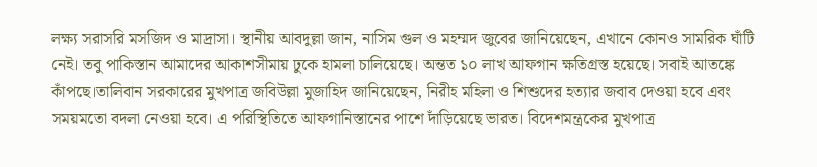লক্ষ্য সরাসরি মসজিদ ও মাদ্রাসা। স্থানীয় আবদুল্লা জান, নাসিম গুল ও মহম্মদ জুবের জানিয়েছেন, এখানে কোনও সামরিক ঘাঁটি নেই। তবু পাকিস্তান আমাদের আকাশসীমায় ঢুকে হামলা চালিয়েছে। অন্তত ১০ লাখ আফগান ক্ষতিগ্রস্ত হয়েছে। সবাই আতঙ্কে কাঁপছে।তালিবান সরকারের মুখপাত্র জবিউল্লা মুজাহিদ জানিয়েছেন, নিরীহ মহিলা ও শিশুদের হত্যার জবাব দেওয়া হবে এবং সময়মতো বদলা নেওয়া হবে। এ পরিস্থিতিতে আফগানিস্তানের পাশে দাঁড়িয়েছে ভারত। বিদেশমন্ত্রকের মুখপাত্র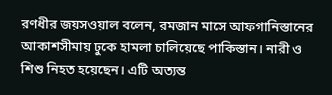রণধীর জয়সওয়াল বলেন, রমজান মাসে আফগানিস্তানের আকাশসীমায় ঢুকে হামলা চালিয়েছে পাকিস্তান। নারী ও শিশু নিহত হয়েছেন। এটি অত্যন্ত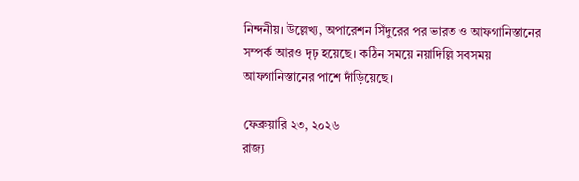নিন্দনীয়। উল্লেখ্য, অপারেশন সিঁদুরের পর ভারত ও আফগানিস্তানের সম্পর্ক আরও দৃঢ় হয়েছে। কঠিন সময়ে নয়াদিল্লি সবসময় আফগানিস্তানের পাশে দাঁড়িয়েছে।

ফেব্রুয়ারি ২৩, ২০২৬
রাজ্য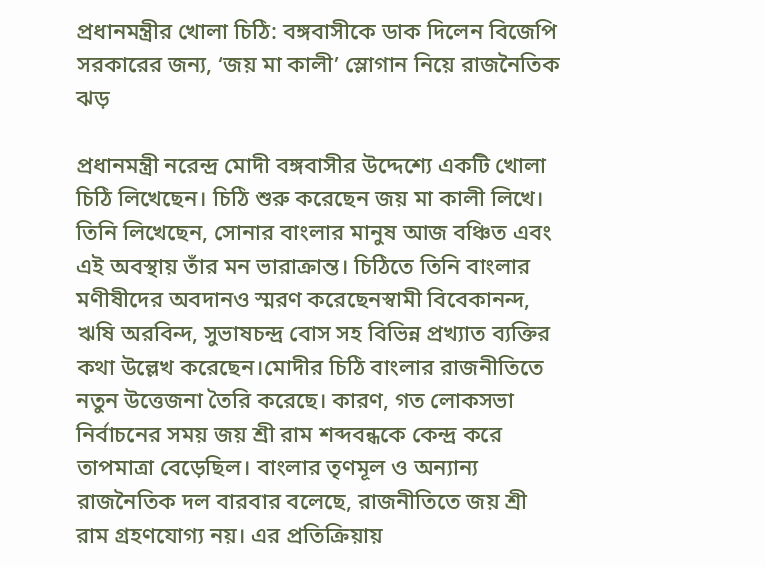প্রধানমন্ত্রীর খোলা চিঠি: বঙ্গবাসীকে ডাক দিলেন বিজেপি সরকারের জন্য, ‘জয় মা কালী’ স্লোগান নিয়ে রাজনৈতিক ঝড়

প্রধানমন্ত্রী নরেন্দ্র মোদী বঙ্গবাসীর উদ্দেশ্যে একটি খোলা চিঠি লিখেছেন। চিঠি শুরু করেছেন জয় মা কালী লিখে। তিনি লিখেছেন, সোনার বাংলার মানুষ আজ বঞ্চিত এবং এই অবস্থায় তাঁর মন ভারাক্রান্ত। চিঠিতে তিনি বাংলার মণীষীদের অবদানও স্মরণ করেছেনস্বামী বিবেকানন্দ, ঋষি অরবিন্দ, সুভাষচন্দ্র বোস সহ বিভিন্ন প্রখ্যাত ব্যক্তির কথা উল্লেখ করেছেন।মোদীর চিঠি বাংলার রাজনীতিতে নতুন উত্তেজনা তৈরি করেছে। কারণ, গত লোকসভা নির্বাচনের সময় জয় শ্রী রাম শব্দবন্ধকে কেন্দ্র করে তাপমাত্রা বেড়েছিল। বাংলার তৃণমূল ও অন্যান্য রাজনৈতিক দল বারবার বলেছে, রাজনীতিতে জয় শ্রী রাম গ্রহণযোগ্য নয়। এর প্রতিক্রিয়ায়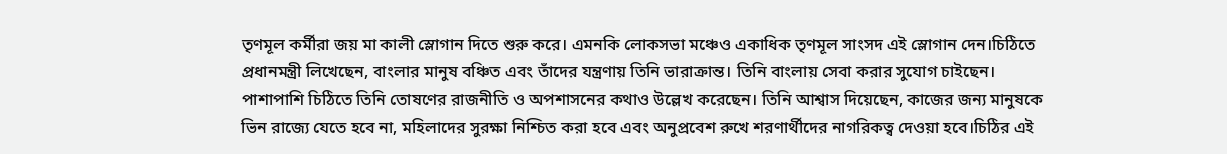তৃণমূল কর্মীরা জয় মা কালী স্লোগান দিতে শুরু করে। এমনকি লোকসভা মঞ্চেও একাধিক তৃণমূল সাংসদ এই স্লোগান দেন।চিঠিতে প্রধানমন্ত্রী লিখেছেন, বাংলার মানুষ বঞ্চিত এবং তাঁদের যন্ত্রণায় তিনি ভারাক্রান্ত। তিনি বাংলায় সেবা করার সুযোগ চাইছেন। পাশাপাশি চিঠিতে তিনি তোষণের রাজনীতি ও অপশাসনের কথাও উল্লেখ করেছেন। তিনি আশ্বাস দিয়েছেন, কাজের জন্য মানুষকে ভিন রাজ্যে যেতে হবে না, মহিলাদের সুরক্ষা নিশ্চিত করা হবে এবং অনুপ্রবেশ রুখে শরণার্থীদের নাগরিকত্ব দেওয়া হবে।চিঠির এই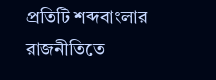প্রতিটি শব্দবাংলার রাজনীতিতে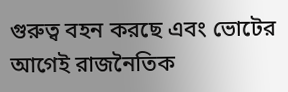গুরুত্ব বহন করছে এবং ভোটের আগেই রাজনৈতিক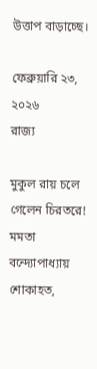উত্তাপ বাড়াচ্ছে।

ফেব্রুয়ারি ২৩, ২০২৬
রাজ্য

মুকুল রায় চলে গেলেন চিরতরে! মমতা বন্দ্যোপাধ্যায় শোকাহত,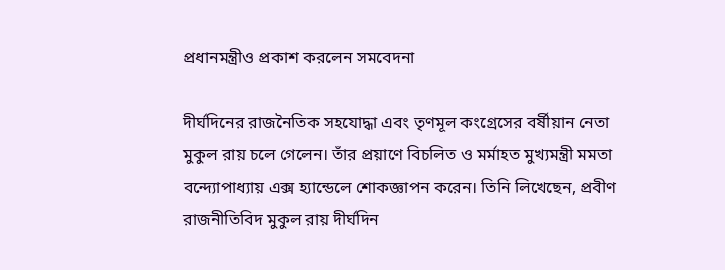প্রধানমন্ত্রীও প্রকাশ করলেন সমবেদনা

দীর্ঘদিনের রাজনৈতিক সহযোদ্ধা এবং তৃণমূল কংগ্রেসের বর্ষীয়ান নেতা মুকুল রায় চলে গেলেন। তাঁর প্রয়াণে বিচলিত ও মর্মাহত মুখ্যমন্ত্রী মমতা বন্দ্যোপাধ্যায় এক্স হ্যান্ডেলে শোকজ্ঞাপন করেন। তিনি লিখেছেন, প্রবীণ রাজনীতিবিদ মুকুল রায় দীর্ঘদিন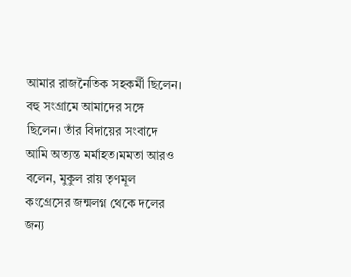আমার রাজনৈতিক সহকর্মী ছিলেন। বহু সংগ্রামে আমাদের সঙ্গে ছিলেন। তাঁর বিদায়ের সংবাদে আমি অত্যন্ত মর্মাহত।মমতা আরও বলেন, মুকুল রায় তৃণমূল কংগ্রেসের জন্মলগ্ন থেকে দলের জন্য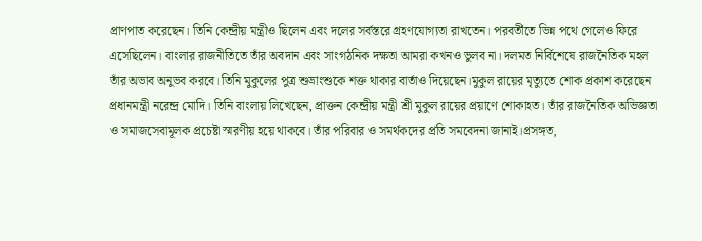প্রাণপাত করেছেন। তিনি কেন্দ্রীয় মন্ত্রীও ছিলেন এবং দলের সর্বস্তরে গ্রহণযোগ্যতা রাখতেন। পরবর্তীতে ভিন্ন পথে গেলেও ফিরে এসেছিলেন। বাংলার রাজনীতিতে তাঁর অবদান এবং সাংগঠনিক দক্ষতা আমরা কখনও ভুলব না। দলমত নির্বিশেষে রাজনৈতিক মহল তাঁর অভাব অনুভব করবে। তিনি মুকুলের পুত্র শুভ্রাংশুকে শক্ত থাকার বার্তাও দিয়েছেন।মুকুল রায়ের মৃত্যুতে শোক প্রকাশ করেছেন প্রধানমন্ত্রী নরেন্দ্র মোদি। তিনি বাংলায় লিখেছেন, প্রাক্তন কেন্দ্রীয় মন্ত্রী শ্রী মুকুল রায়ের প্রয়াণে শোকাহত। তাঁর রাজনৈতিক অভিজ্ঞতা ও সমাজসেবামূলক প্রচেষ্টা স্মরণীয় হয়ে থাকবে। তাঁর পরিবার ও সমর্থকদের প্রতি সমবেদনা জানাই।প্রসঙ্গত,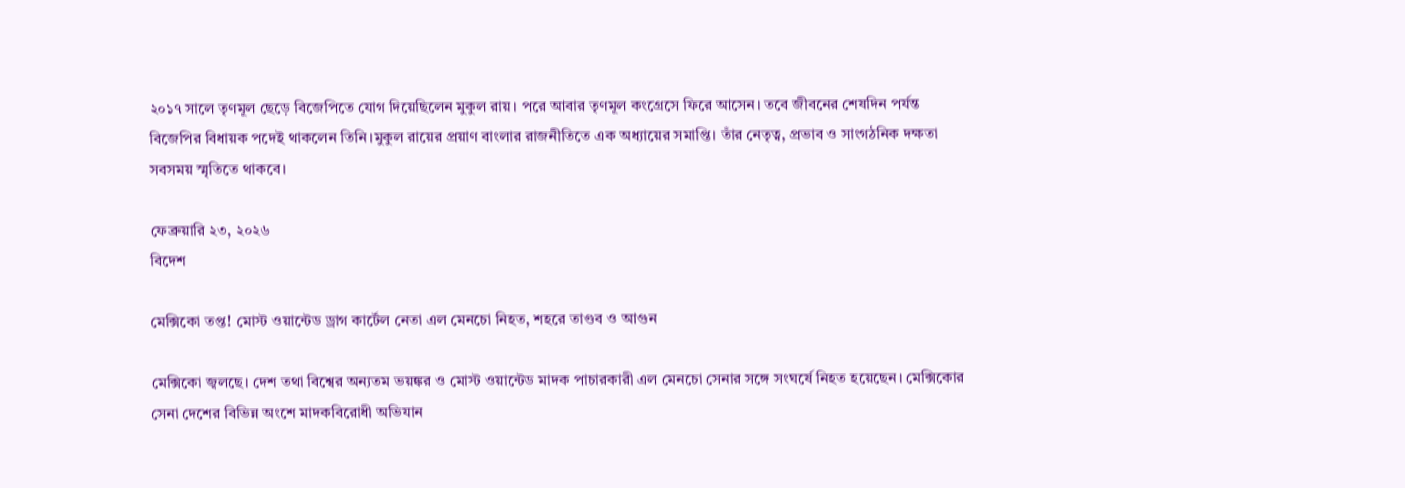২০১৭ সালে তৃণমূল ছেড়ে বিজেপিতে যোগ দিয়েছিলেন মুকুল রায়। পরে আবার তৃণমূল কংগ্রেসে ফিরে আসেন। তবে জীবনের শেষদিন পর্যন্ত বিজেপির বিধায়ক পদেই থাকলেন তিনি।মুকুল রায়ের প্রয়াণ বাংলার রাজনীতিতে এক অধ্যায়ের সমাপ্তি। তাঁর নেতৃত্ব, প্রভাব ও সাংগঠনিক দক্ষতা সবসময় স্মৃতিতে থাকবে।

ফেব্রুয়ারি ২৩, ২০২৬
বিদেশ

মেক্সিকো তপ্ত! মোস্ট ওয়ান্টেড ড্রাগ কার্টেল নেতা এল মেনচো নিহত, শহরে তাণ্ডব ও আগুন

মেক্সিকো জ্বলছে। দেশ তথা বিশ্বের অন্যতম ভয়ঙ্কর ও মোস্ট ওয়ান্টেড মাদক পাচারকারী এল মেনচো সেনার সঙ্গে সংঘর্ষে নিহত হয়েছেন। মেক্সিকোর সেনা দেশের বিভিন্ন অংশে মাদকবিরোধী অভিযান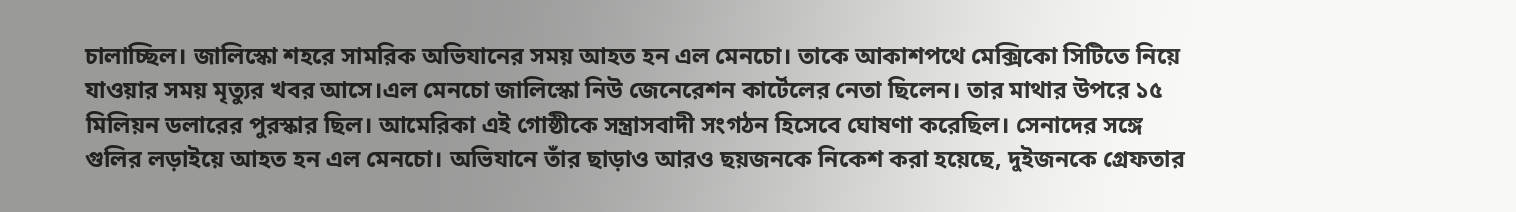চালাচ্ছিল। জালিস্কো শহরে সামরিক অভিযানের সময় আহত হন এল মেনচো। তাকে আকাশপথে মেক্সিকো সিটিতে নিয়ে যাওয়ার সময় মৃত্যুর খবর আসে।এল মেনচো জালিস্কো নিউ জেনেরেশন কার্টেলের নেতা ছিলেন। তার মাথার উপরে ১৫ মিলিয়ন ডলারের পুরস্কার ছিল। আমেরিকা এই গোষ্ঠীকে সন্ত্রাসবাদী সংগঠন হিসেবে ঘোষণা করেছিল। সেনাদের সঙ্গে গুলির লড়াইয়ে আহত হন এল মেনচো। অভিযানে তাঁর ছাড়াও আরও ছয়জনকে নিকেশ করা হয়েছে, দুইজনকে গ্রেফতার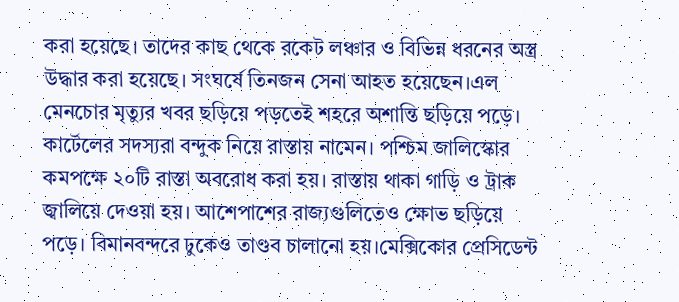করা হয়েছে। তাদের কাছ থেকে রকেট লঞ্চার ও বিভিন্ন ধরনের অস্ত্র উদ্ধার করা হয়েছে। সংঘর্ষে তিনজন সেনা আহত হয়েছেন।এল মেনচোর মৃত্যুর খবর ছড়িয়ে পড়তেই শহরে অশান্তি ছড়িয়ে পড়ে। কার্টেলের সদস্যরা বন্দুক নিয়ে রাস্তায় নামেন। পশ্চিম জালিস্কোর কমপক্ষে ২০টি রাস্তা অবরোধ করা হয়। রাস্তায় থাকা গাড়ি ও ট্রাক জ্বালিয়ে দেওয়া হয়। আশেপাশের রাজ্যগুলিতেও ক্ষোভ ছড়িয়ে পড়ে। বিমানবন্দরে ঢুকেও তাণ্ডব চালানো হয়।মেক্সিকোর প্রেসিডেন্ট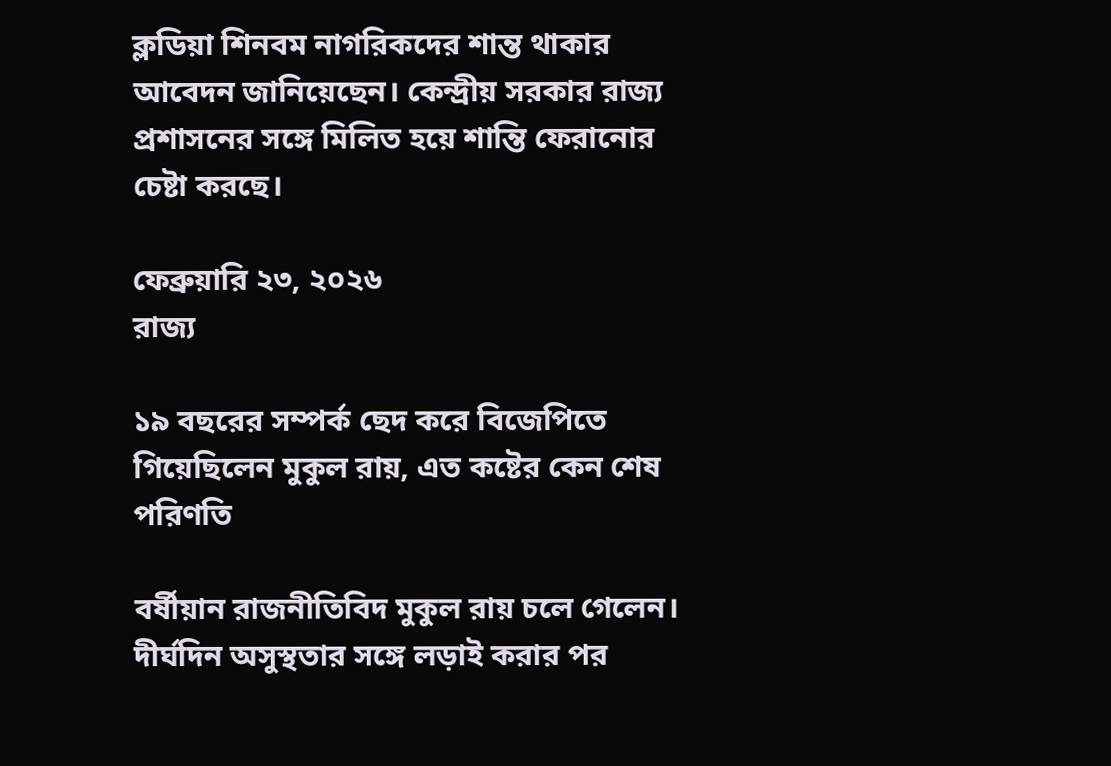ক্লডিয়া শিনবম নাগরিকদের শান্ত থাকার আবেদন জানিয়েছেন। কেন্দ্রীয় সরকার রাজ্য প্রশাসনের সঙ্গে মিলিত হয়ে শান্তি ফেরানোর চেষ্টা করছে।

ফেব্রুয়ারি ২৩, ২০২৬
রাজ্য

১৯ বছরের সম্পর্ক ছেদ করে বিজেপিতে গিয়েছিলেন মুকুল রায়, এত কষ্টের কেন শেষ পরিণতি

বর্ষীয়ান রাজনীতিবিদ মুকুল রায় চলে গেলেন। দীর্ঘদিন অসুস্থতার সঙ্গে লড়াই করার পর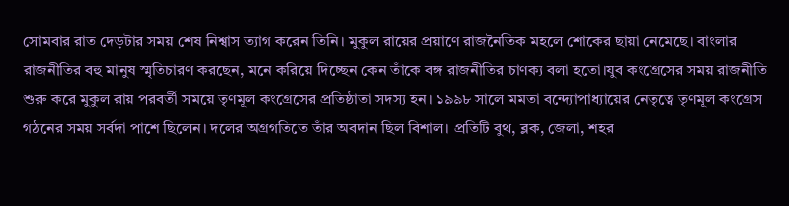সোমবার রাত দেড়টার সময় শেষ নিশ্বাস ত্যাগ করেন তিনি। মুকুল রায়ের প্রয়াণে রাজনৈতিক মহলে শোকের ছায়া নেমেছে। বাংলার রাজনীতির বহু মানুষ স্মৃতিচারণ করছেন, মনে করিয়ে দিচ্ছেন কেন তাঁকে বঙ্গ রাজনীতির চাণক্য বলা হতো।যুব কংগ্রেসের সময় রাজনীতি শুরু করে মুকুল রায় পরবর্তী সময়ে তৃণমূল কংগ্রেসের প্রতিষ্ঠাতা সদস্য হন। ১৯৯৮ সালে মমতা বন্দ্যোপাধ্যায়ের নেতৃত্বে তৃণমূল কংগ্রেস গঠনের সময় সর্বদা পাশে ছিলেন। দলের অগ্রগতিতে তাঁর অবদান ছিল বিশাল। প্রতিটি বুথ, ব্লক, জেলা, শহর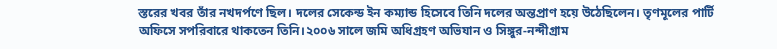স্তরের খবর তাঁর নখদর্পণে ছিল। দলের সেকেন্ড ইন কম্যান্ড হিসেবে তিনি দলের অন্তপ্রাণ হয়ে উঠেছিলেন। তৃণমূলের পার্টি অফিসে সপরিবারে থাকতেন তিনি।২০০৬ সালে জমি অধিগ্রহণ অভিযান ও সিঙ্গুর-নন্দীগ্রাম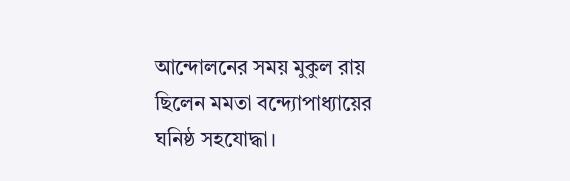আন্দোলনের সময় মুকুল রায় ছিলেন মমতা বন্দ্যোপাধ্যায়ের ঘনিষ্ঠ সহযোদ্ধা।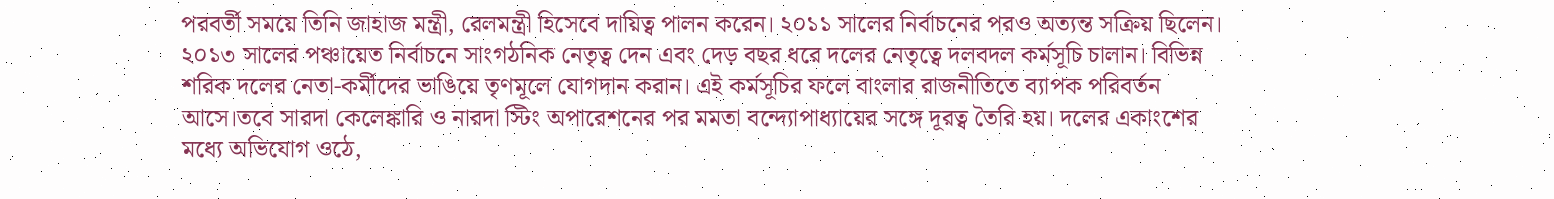পরবর্তী সময়ে তিনি জাহাজ মন্ত্রী, রেলমন্ত্রী হিসেবে দায়িত্ব পালন করেন। ২০১১ সালের নির্বাচনের পরও অত্যন্ত সক্রিয় ছিলেন। ২০১৩ সালের পঞ্চায়েত নির্বাচনে সাংগঠনিক নেতৃত্ব দেন এবং দেড় বছর ধরে দলের নেতৃত্বে দলবদল কর্মসূচি চালান। বিভিন্ন শরিক দলের নেতা-কর্মীদের ভাঙিয়ে তৃণমূলে যোগদান করান। এই কর্মসূচির ফলে বাংলার রাজনীতিতে ব্যাপক পরিবর্তন আসে।তবে সারদা কেলেঙ্কারি ও নারদা স্টিং অপারেশনের পর মমতা বন্দ্যোপাধ্যায়ের সঙ্গে দূরত্ব তৈরি হয়। দলের একাংশের মধ্যে অভিযোগ ওঠে,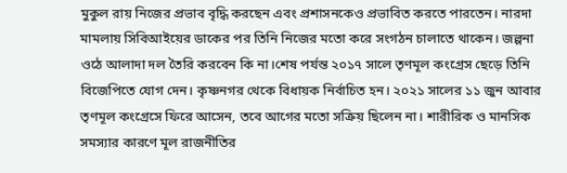মুকুল রায় নিজের প্রভাব বৃদ্ধি করছেন এবং প্রশাসনকেও প্রভাবিত করতে পারতেন। নারদা মামলায় সিবিআইয়ের ডাকের পর তিনি নিজের মতো করে সংগঠন চালাতে থাকেন। জল্পনা ওঠে আলাদা দল তৈরি করবেন কি না।শেষ পর্যন্ত ২০১৭ সালে তৃণমূল কংগ্রেস ছেড়ে তিনি বিজেপিতে যোগ দেন। কৃষ্ণনগর থেকে বিধায়ক নির্বাচিত হন। ২০২১ সালের ১১ জুন আবার তৃণমূল কংগ্রেসে ফিরে আসেন, তবে আগের মতো সক্রিয় ছিলেন না। শারীরিক ও মানসিক সমস্যার কারণে মূল রাজনীতির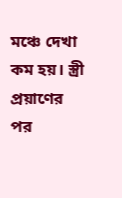মঞ্চে দেখা কম হয়। স্ত্রী প্রয়াণের পর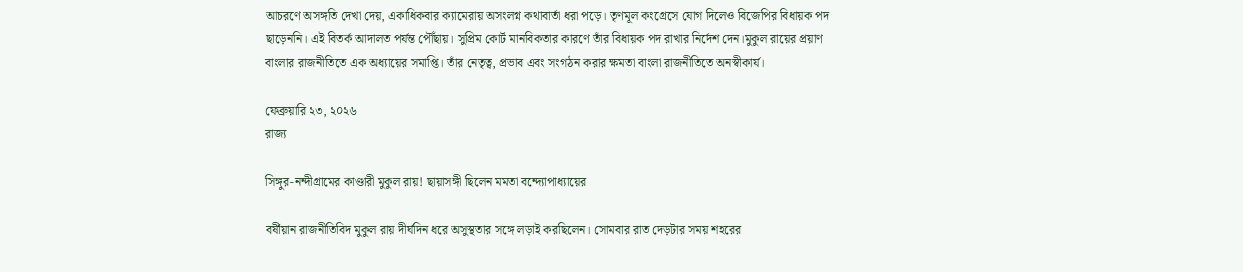আচরণে অসঙ্গতি দেখা দেয়, একাধিকবার ক্যামেরায় অসংলগ্ন কথাবার্তা ধরা পড়ে। তৃণমূল কংগ্রেসে যোগ দিলেও বিজেপির বিধায়ক পদ ছাড়েননি। এই বিতর্ক আদালত পর্যন্ত পৌঁছায়। সুপ্রিম কোর্ট মানবিকতার কারণে তাঁর বিধায়ক পদ রাখার নির্দেশ দেন।মুকুল রায়ের প্রয়াণ বাংলার রাজনীতিতে এক অধ্যায়ের সমাপ্তি। তাঁর নেতৃত্ব, প্রভাব এবং সংগঠন করার ক্ষমতা বাংলা রাজনীতিতে অনস্বীকার্য।

ফেব্রুয়ারি ২৩, ২০২৬
রাজ্য

সিঙ্গুর-নন্দীগ্রামের কাণ্ডারী মুকুল রায়! ছায়াসঙ্গী ছিলেন মমতা বন্দ্যোপাধ্যায়ের

বর্ষীয়ান রাজনীতিবিদ মুকুল রায় দীর্ঘদিন ধরে অসুস্থতার সঙ্গে লড়াই করছিলেন। সোমবার রাত দেড়টার সময় শহরের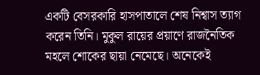একটি বেসরকারি হাসপাতালে শেষ নিশ্বাস ত্যাগ করেন তিনি। মুকুল রায়ের প্রয়াণে রাজনৈতিক মহলে শোকের ছায়া নেমেছে। অনেকেই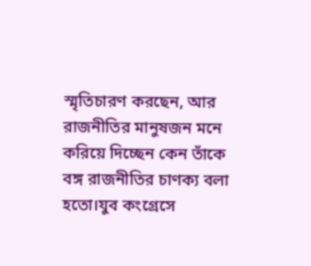স্মৃতিচারণ করছেন, আর রাজনীতির মানুষজন মনে করিয়ে দিচ্ছেন কেন তাঁকে বঙ্গ রাজনীতির চাণক্য বলা হতো।যুব কংগ্রেসে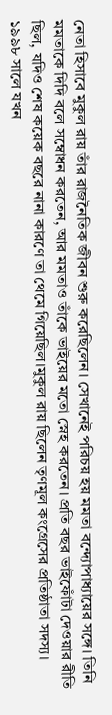নেতা হিসাবে মুকুল রায় তাঁর রাজনৈতিক জীবন শুরু করেছিলেন। সেখানেই পরিচয় হয় মমতা বন্দ্যোপাধ্যায়ের সঙ্গে। তিনি মমতাকে দিদি বলে সম্বোধন করতেন, আর মমতাও তাঁকে ভাইয়ের মতো স্নেহ করতেন। প্রতি বছর ভাইফোঁটা দেওয়ার রীতি ছিল, যদিও শেষ কয়েক বছরে নানা কারণে তা থেমে গিয়েছিল।মুকুল রায় ছিলেন তৃণমূল কংগ্রেসের প্রতিষ্ঠাতা সদস্য। ১৯৯৮ সালে যখন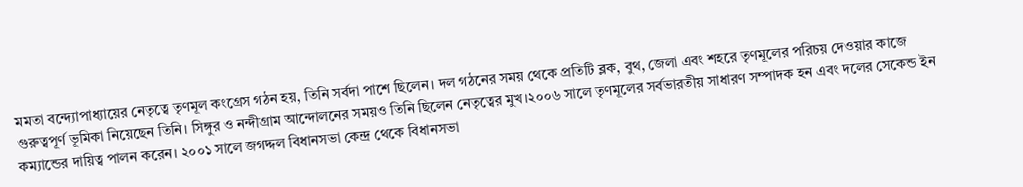মমতা বন্দ্যোপাধ্যায়ের নেতৃত্বে তৃণমূল কংগ্রেস গঠন হয়, তিনি সর্বদা পাশে ছিলেন। দল গঠনের সময় থেকে প্রতিটি ব্লক, বুথ, জেলা এবং শহরে তৃণমূলের পরিচয় দেওয়ার কাজে গুরুত্বপূর্ণ ভূমিকা নিয়েছেন তিনি। সিঙ্গুর ও নন্দীগ্রাম আন্দোলনের সময়ও তিনি ছিলেন নেতৃত্বের মুখ।২০০৬ সালে তৃণমূলের সর্বভারতীয় সাধারণ সম্পাদক হন এবং দলের সেকেন্ড ইন কম্যান্ডের দায়িত্ব পালন করেন। ২০০১ সালে জগদ্দল বিধানসভা কেন্দ্র থেকে বিধানসভা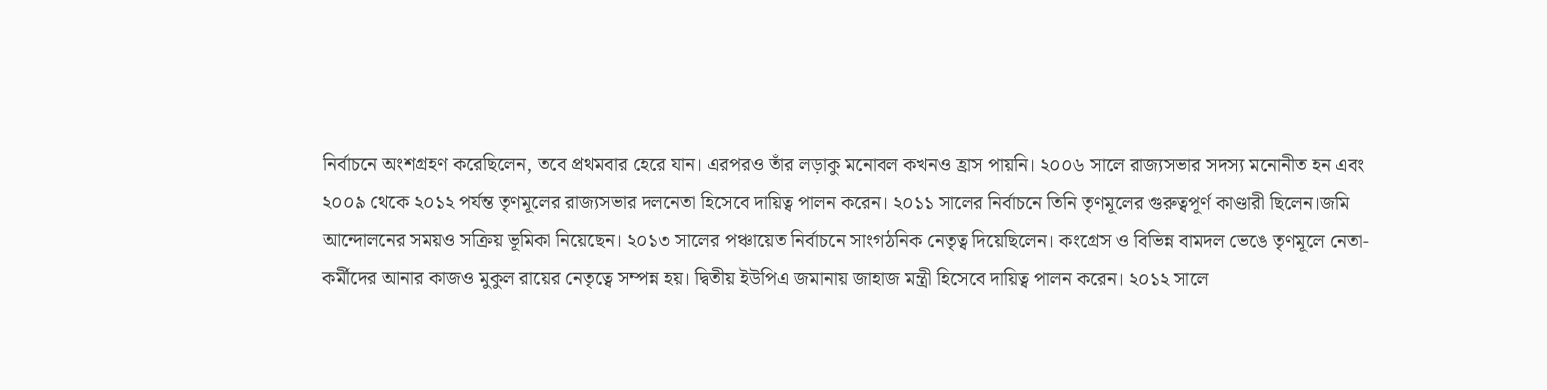নির্বাচনে অংশগ্রহণ করেছিলেন, তবে প্রথমবার হেরে যান। এরপরও তাঁর লড়াকু মনোবল কখনও হ্রাস পায়নি। ২০০৬ সালে রাজ্যসভার সদস্য মনোনীত হন এবং ২০০৯ থেকে ২০১২ পর্যন্ত তৃণমূলের রাজ্যসভার দলনেতা হিসেবে দায়িত্ব পালন করেন। ২০১১ সালের নির্বাচনে তিনি তৃণমূলের গুরুত্বপূর্ণ কাণ্ডারী ছিলেন।জমি আন্দোলনের সময়ও সক্রিয় ভূমিকা নিয়েছেন। ২০১৩ সালের পঞ্চায়েত নির্বাচনে সাংগঠনিক নেতৃত্ব দিয়েছিলেন। কংগ্রেস ও বিভিন্ন বামদল ভেঙে তৃণমূলে নেতা-কর্মীদের আনার কাজও মুকুল রায়ের নেতৃত্বে সম্পন্ন হয়। দ্বিতীয় ইউপিএ জমানায় জাহাজ মন্ত্রী হিসেবে দায়িত্ব পালন করেন। ২০১২ সালে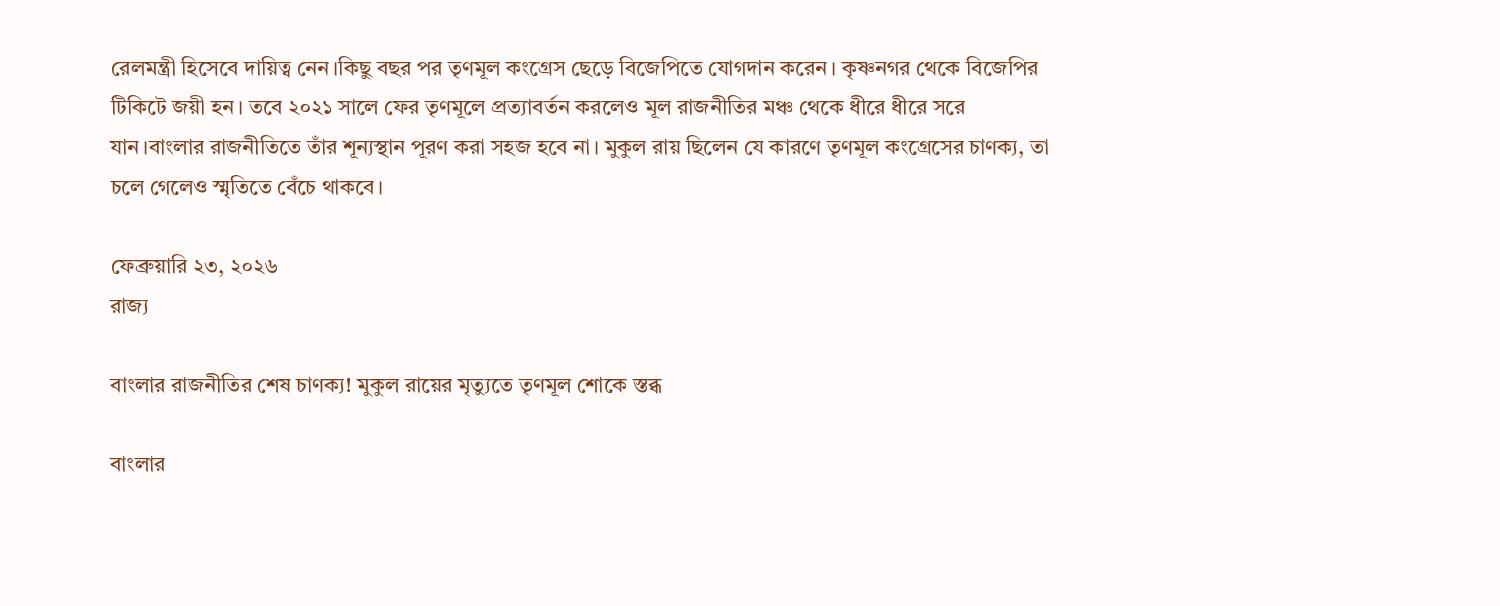রেলমন্ত্রী হিসেবে দায়িত্ব নেন।কিছু বছর পর তৃণমূল কংগ্রেস ছেড়ে বিজেপিতে যোগদান করেন। কৃষ্ণনগর থেকে বিজেপির টিকিটে জয়ী হন। তবে ২০২১ সালে ফের তৃণমূলে প্রত্যাবর্তন করলেও মূল রাজনীতির মঞ্চ থেকে ধীরে ধীরে সরে যান।বাংলার রাজনীতিতে তাঁর শূন্যস্থান পূরণ করা সহজ হবে না। মুকুল রায় ছিলেন যে কারণে তৃণমূল কংগ্রেসের চাণক্য, তা চলে গেলেও স্মৃতিতে বেঁচে থাকবে।

ফেব্রুয়ারি ২৩, ২০২৬
রাজ্য

বাংলার রাজনীতির শেষ চাণক্য! মুকুল রায়ের মৃত্যুতে তৃণমূল শোকে স্তব্ধ

বাংলার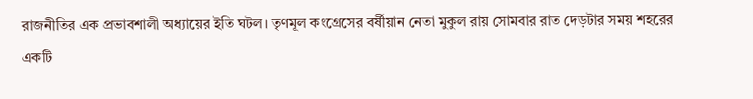রাজনীতির এক প্রভাবশালী অধ্যায়ের ইতি ঘটল। তৃণমূল কংগ্রেসের বর্ষীয়ান নেতা মুকুল রায় সোমবার রাত দেড়টার সময় শহরের একটি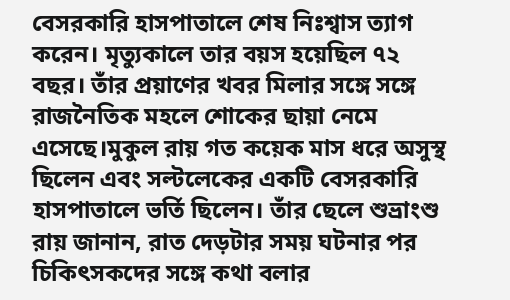বেসরকারি হাসপাতালে শেষ নিঃশ্বাস ত্যাগ করেন। মৃত্যুকালে তার বয়স হয়েছিল ৭২ বছর। তাঁর প্রয়াণের খবর মিলার সঙ্গে সঙ্গে রাজনৈতিক মহলে শোকের ছায়া নেমে এসেছে।মুকুল রায় গত কয়েক মাস ধরে অসুস্থ ছিলেন এবং সল্টলেকের একটি বেসরকারি হাসপাতালে ভর্তি ছিলেন। তাঁর ছেলে শুভ্রাংশু রায় জানান, রাত দেড়টার সময় ঘটনার পর চিকিৎসকদের সঙ্গে কথা বলার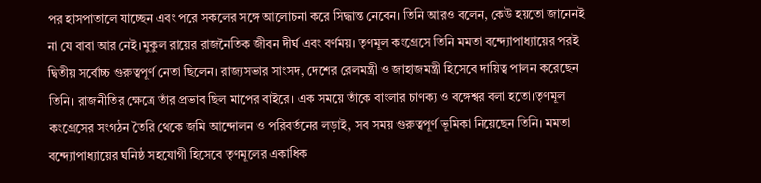পর হাসপাতালে যাচ্ছেন এবং পরে সকলের সঙ্গে আলোচনা করে সিদ্ধান্ত নেবেন। তিনি আরও বলেন, কেউ হয়তো জানেনই না যে বাবা আর নেই।মুকুল রায়ের রাজনৈতিক জীবন দীর্ঘ এবং বর্ণময়। তৃণমূল কংগ্রেসে তিনি মমতা বন্দ্যোপাধ্যায়ের পরই দ্বিতীয় সর্বোচ্চ গুরুত্বপূর্ণ নেতা ছিলেন। রাজ্যসভার সাংসদ, দেশের রেলমন্ত্রী ও জাহাজমন্ত্রী হিসেবে দায়িত্ব পালন করেছেন তিনি। রাজনীতির ক্ষেত্রে তাঁর প্রভাব ছিল মাপের বাইরে। এক সময়ে তাঁকে বাংলার চাণক্য ও বঙ্গেশ্বর বলা হতো।তৃণমূল কংগ্রেসের সংগঠন তৈরি থেকে জমি আন্দোলন ও পরিবর্তনের লড়াই, সব সময় গুরুত্বপূর্ণ ভূমিকা নিয়েছেন তিনি। মমতা বন্দ্যোপাধ্যায়ের ঘনিষ্ঠ সহযোগী হিসেবে তৃণমূলের একাধিক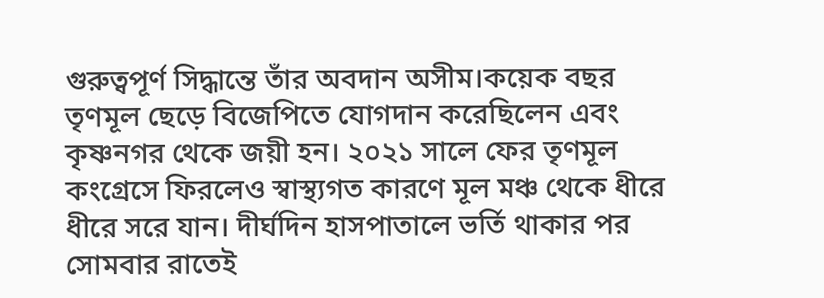গুরুত্বপূর্ণ সিদ্ধান্তে তাঁর অবদান অসীম।কয়েক বছর তৃণমূল ছেড়ে বিজেপিতে যোগদান করেছিলেন এবং কৃষ্ণনগর থেকে জয়ী হন। ২০২১ সালে ফের তৃণমূল কংগ্রেসে ফিরলেও স্বাস্থ্যগত কারণে মূল মঞ্চ থেকে ধীরে ধীরে সরে যান। দীর্ঘদিন হাসপাতালে ভর্তি থাকার পর সোমবার রাতেই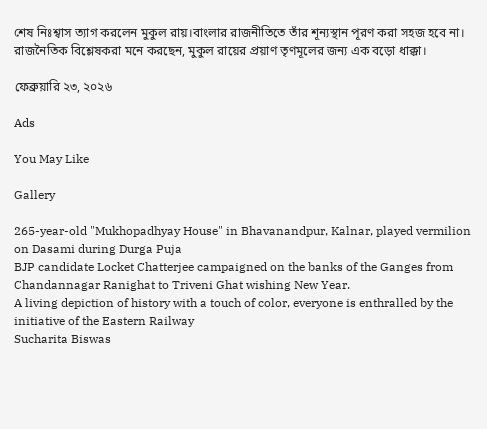শেষ নিঃশ্বাস ত্যাগ করলেন মুকুল রায়।বাংলার রাজনীতিতে তাঁর শূন্যস্থান পূরণ করা সহজ হবে না। রাজনৈতিক বিশ্লেষকরা মনে করছেন, মুকুল রায়ের প্রয়াণ তৃণমূলের জন্য এক বড়ো ধাক্কা।

ফেব্রুয়ারি ২৩, ২০২৬

Ads

You May Like

Gallery

265-year-old "Mukhopadhyay House" in Bhavanandpur, Kalnar, played vermilion on Dasami during Durga Puja
BJP candidate Locket Chatterjee campaigned on the banks of the Ganges from Chandannagar Ranighat to Triveni Ghat wishing New Year.
A living depiction of history with a touch of color, everyone is enthralled by the initiative of the Eastern Railway
Sucharita Biswas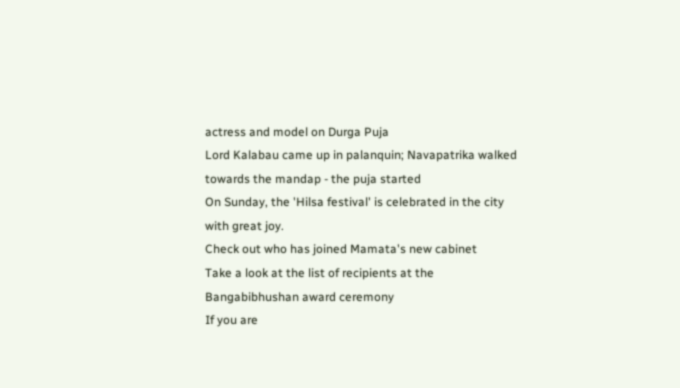actress and model on Durga Puja
Lord Kalabau came up in palanquin; Navapatrika walked towards the mandap - the puja started
On Sunday, the 'Hilsa festival' is celebrated in the city with great joy.
Check out who has joined Mamata's new cabinet
Take a look at the list of recipients at the Bangabibhushan award ceremony
If you are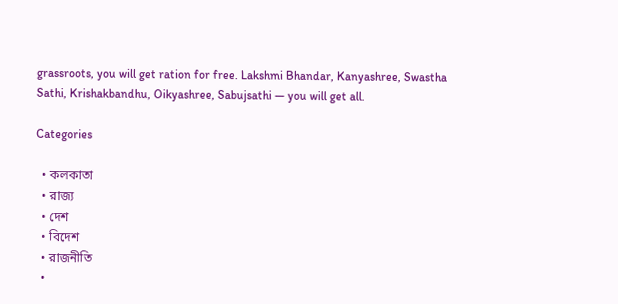grassroots, you will get ration for free. Lakshmi Bhandar, Kanyashree, Swastha Sathi, Krishakbandhu, Oikyashree, Sabujsathi — you will get all.

Categories

  • কলকাতা
  • রাজ্য
  • দেশ
  • বিদেশ
  • রাজনীতি
  •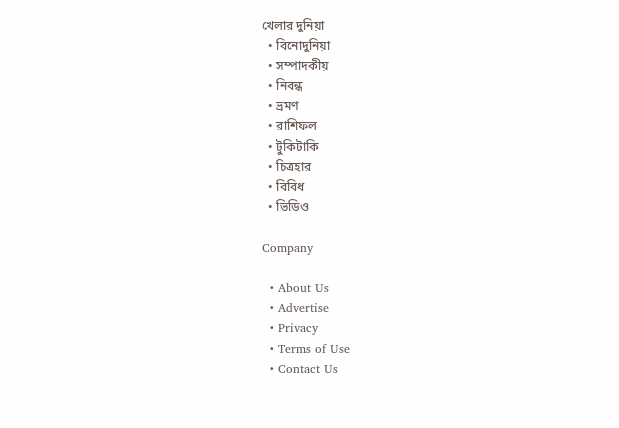খেলার দুনিয়া
  • বিনোদুনিয়া
  • সম্পাদকীয়
  • নিবন্ধ
  • ভ্রমণ
  • রাশিফল
  • টুকিটাকি
  • চিত্রহার
  • বিবিধ
  • ভিডিও

Company

  • About Us
  • Advertise
  • Privacy
  • Terms of Use
  • Contact Us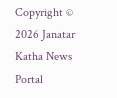Copyright © 2026 Janatar Katha News Portal